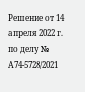Решение от 14 апреля 2022 г. по делу № А74-5728/2021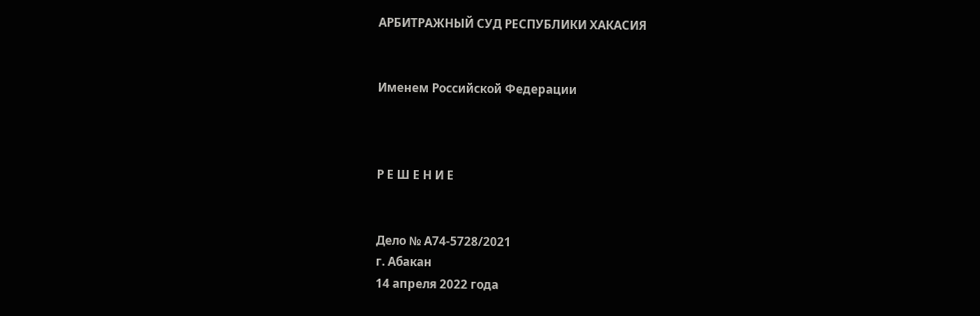АРБИТРАЖНЫЙ СУД РЕСПУБЛИКИ ХАКАСИЯ


Именем Российской Федерации



Р Е Ш Е Н И Е


Дело № А74-5728/2021
г. Абакан
14 апреля 2022 года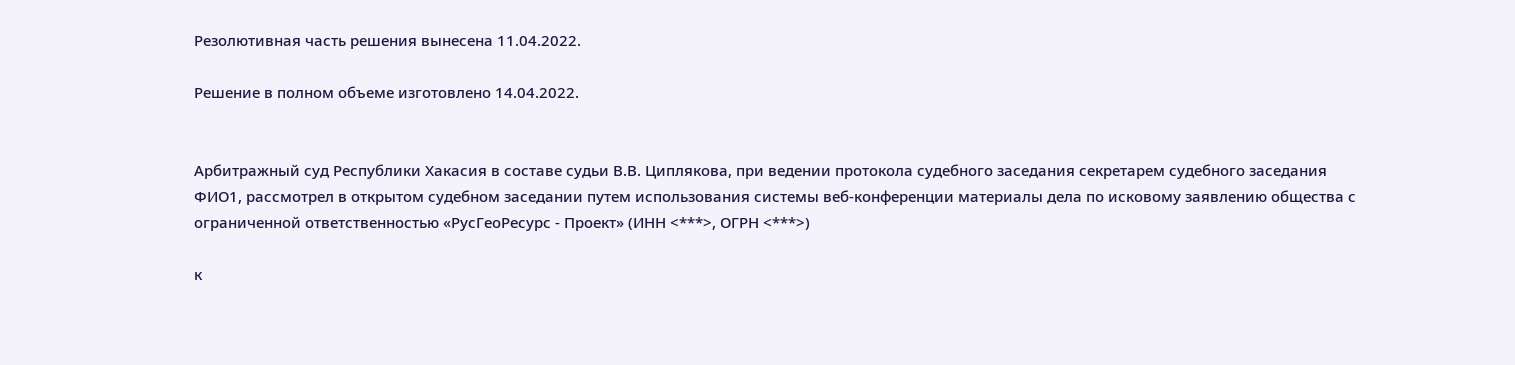Резолютивная часть решения вынесена 11.04.2022.

Решение в полном объеме изготовлено 14.04.2022.


Арбитражный суд Республики Хакасия в составе судьи В.В. Циплякова, при ведении протокола судебного заседания секретарем судебного заседания ФИО1, рассмотрел в открытом судебном заседании путем использования системы веб-конференции материалы дела по исковому заявлению общества с ограниченной ответственностью «РусГеоРесурс - Проект» (ИНН <***>, ОГРН <***>)

к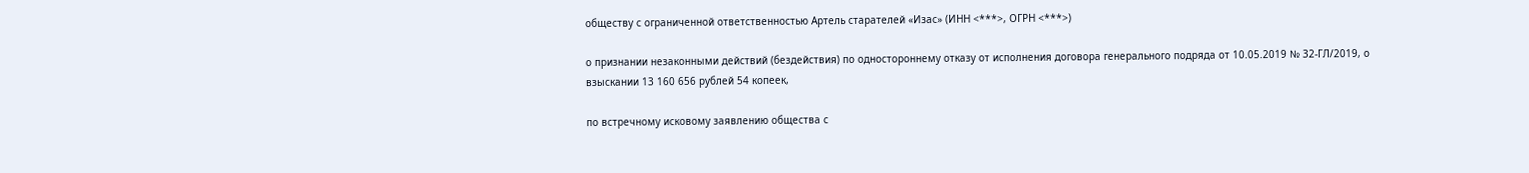обществу с ограниченной ответственностью Артель старателей «Изас» (ИНН <***>, ОГРН <***>)

о признании незаконными действий (бездействия) по одностороннему отказу от исполнения договора генерального подряда от 10.05.2019 № 32-ГЛ/2019, о взыскании 13 160 656 рублей 54 копеек,

по встречному исковому заявлению общества с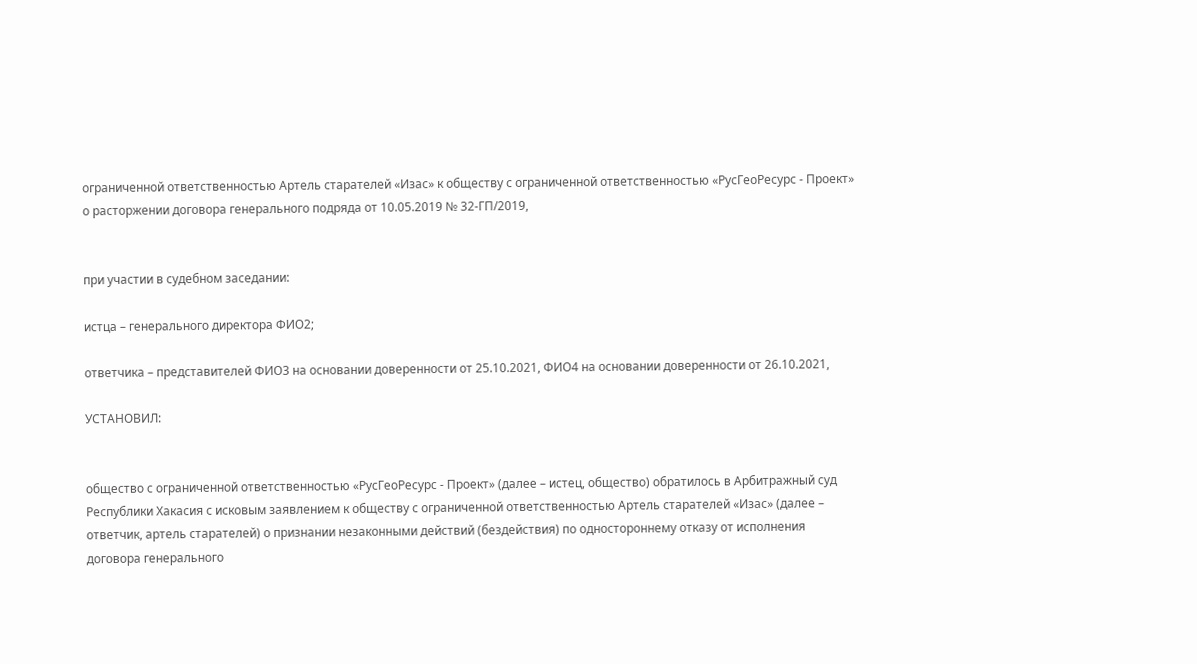ограниченной ответственностью Артель старателей «Изас» к обществу с ограниченной ответственностью «РусГеоРесурс - Проект» о расторжении договора генерального подряда от 10.05.2019 № 32-ГП/2019,


при участии в судебном заседании:

истца – генерального директора ФИО2;

ответчика – представителей ФИО3 на основании доверенности от 25.10.2021, ФИО4 на основании доверенности от 26.10.2021,

УСТАНОВИЛ:


общество с ограниченной ответственностью «РусГеоРесурс - Проект» (далее – истец, общество) обратилось в Арбитражный суд Республики Хакасия с исковым заявлением к обществу с ограниченной ответственностью Артель старателей «Изас» (далее – ответчик, артель старателей) о признании незаконными действий (бездействия) по одностороннему отказу от исполнения договора генерального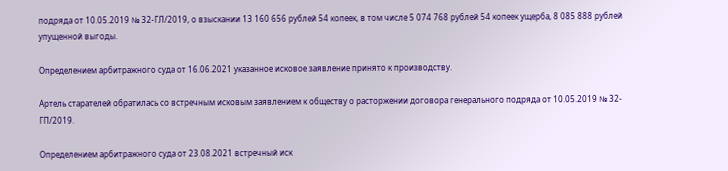подряда от 10.05.2019 № 32-ГЛ/2019, о взыскании 13 160 656 рублей 54 копеек, в том числе 5 074 768 рублей 54 копеек ущерба, 8 085 888 рублей упущенной выгоды.

Определением арбитражного суда от 16.06.2021 указанное исковое заявление принято к производству.

Артель старателей обратилась со встречным исковым заявлением к обществу о расторжении договора генерального подряда от 10.05.2019 № 32-ГП/2019.

Определением арбитражного суда от 23.08.2021 встречный иск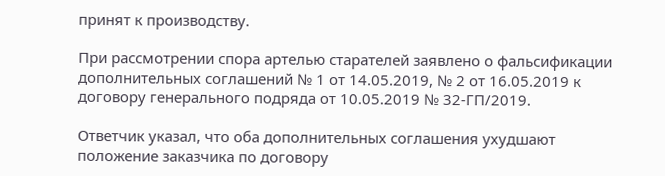принят к производству.

При рассмотрении спора артелью старателей заявлено о фальсификации дополнительных соглашений № 1 от 14.05.2019, № 2 от 16.05.2019 к договору генерального подряда от 10.05.2019 № 32-ГП/2019.

Ответчик указал, что оба дополнительных соглашения ухудшают положение заказчика по договору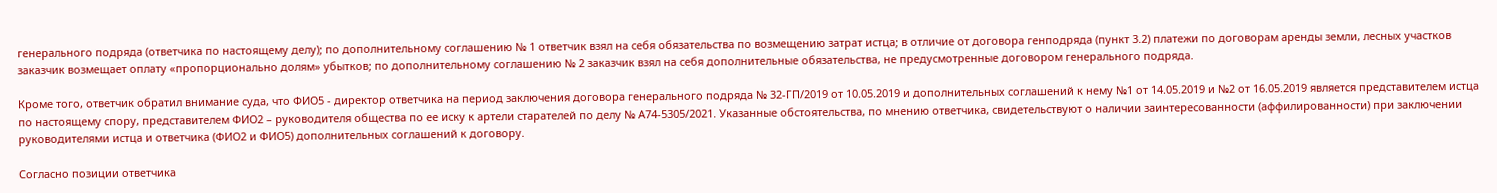генерального подряда (ответчика по настоящему делу); по дополнительному соглашению № 1 ответчик взял на себя обязательства по возмещению затрат истца; в отличие от договора генподряда (пункт 3.2) платежи по договорам аренды земли, лесных участков заказчик возмещает оплату «пропорционально долям» убытков; по дополнительному соглашению № 2 заказчик взял на себя дополнительные обязательства, не предусмотренные договором генерального подряда.

Кроме того, ответчик обратил внимание суда, что ФИО5 - директор ответчика на период заключения договора генерального подряда № 32-ГП/2019 от 10.05.2019 и дополнительных соглашений к нему №1 от 14.05.2019 и №2 от 16.05.2019 является представителем истца по настоящему спору, представителем ФИО2 – руководителя общества по ее иску к артели старателей по делу № А74-5305/2021. Указанные обстоятельства, по мнению ответчика, свидетельствуют о наличии заинтересованности (аффилированности) при заключении руководителями истца и ответчика (ФИО2 и ФИО5) дополнительных соглашений к договору.

Согласно позиции ответчика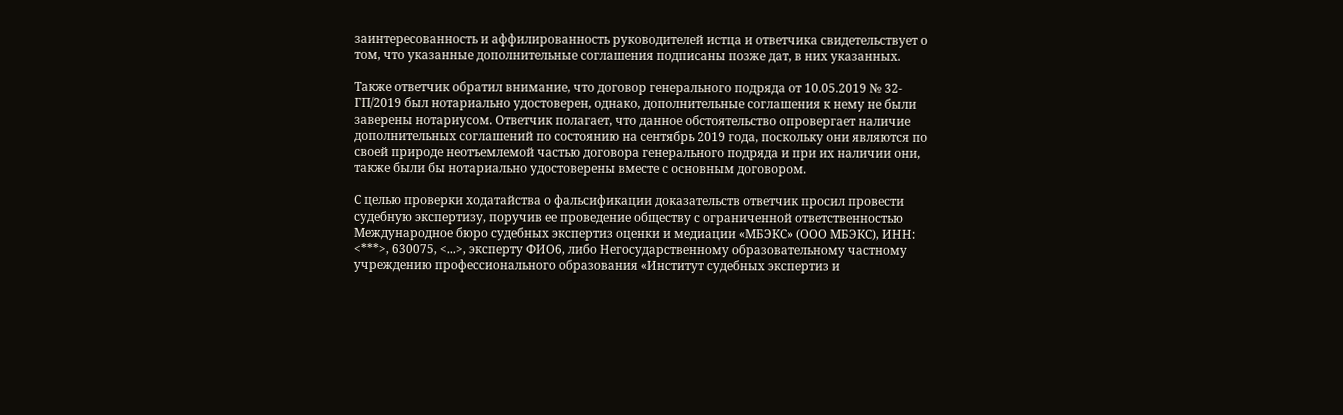заинтересованность и аффилированность руководителей истца и ответчика свидетельствует о том, что указанные дополнительные соглашения подписаны позже дат, в них указанных.

Также ответчик обратил внимание, что договор генерального подряда от 10.05.2019 № 32-ГП/2019 был нотариально удостоверен, однако, дополнительные соглашения к нему не были заверены нотариусом. Ответчик полагает, что данное обстоятельство опровергает наличие дополнительных соглашений по состоянию на сентябрь 2019 года, поскольку они являются по своей природе неотъемлемой частью договора генерального подряда и при их наличии они, также были бы нотариально удостоверены вместе с основным договором.

С целью проверки ходатайства о фальсификации доказательств ответчик просил провести судебную экспертизу, поручив ее проведение обществу с ограниченной ответственностью Международное бюро судебных экспертиз оценки и медиации «МБЭКС» (ООО МБЭКС), ИНН: <***>, 630075, <...>, эксперту ФИО6, либо Негосударственному образовательному частному учреждению профессионального образования «Институт судебных экспертиз и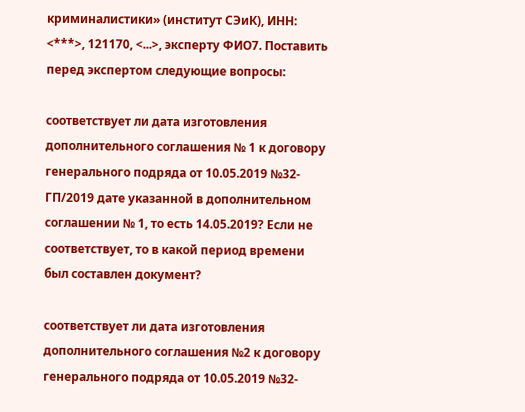криминалистики» (институт СЭиК), ИНН: <***>, 121170, <...>, эксперту ФИО7. Поставить перед экспертом следующие вопросы:

соответствует ли дата изготовления дополнительного соглашения № 1 к договору генерального подряда от 10.05.2019 №32-ГП/2019 дате указанной в дополнительном соглашении № 1, то есть 14.05.2019? Если не соответствует, то в какой период времени был составлен документ?

соответствует ли дата изготовления дополнительного соглашения №2 к договору генерального подряда от 10.05.2019 №32-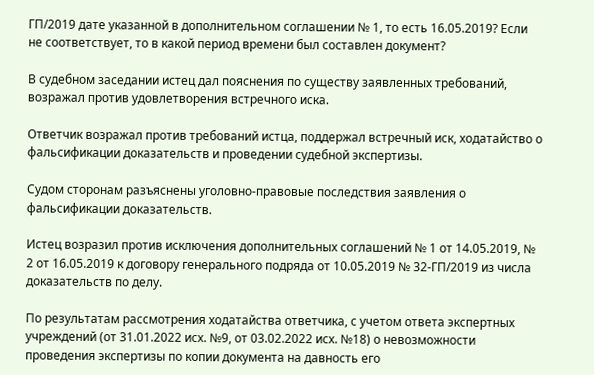ГП/2019 дате указанной в дополнительном соглашении № 1, то есть 16.05.2019? Если не соответствует, то в какой период времени был составлен документ?

В судебном заседании истец дал пояснения по существу заявленных требований, возражал против удовлетворения встречного иска.

Ответчик возражал против требований истца, поддержал встречный иск, ходатайство о фальсификации доказательств и проведении судебной экспертизы.

Судом сторонам разъяснены уголовно-правовые последствия заявления о фальсификации доказательств.

Истец возразил против исключения дополнительных соглашений № 1 от 14.05.2019, № 2 от 16.05.2019 к договору генерального подряда от 10.05.2019 № 32-ГП/2019 из числа доказательств по делу.

По результатам рассмотрения ходатайства ответчика, с учетом ответа экспертных учреждений (от 31.01.2022 исх. №9, от 03.02.2022 исх. №18) о невозможности проведения экспертизы по копии документа на давность его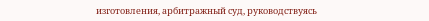изготовления, арбитражный суд, руководствуясь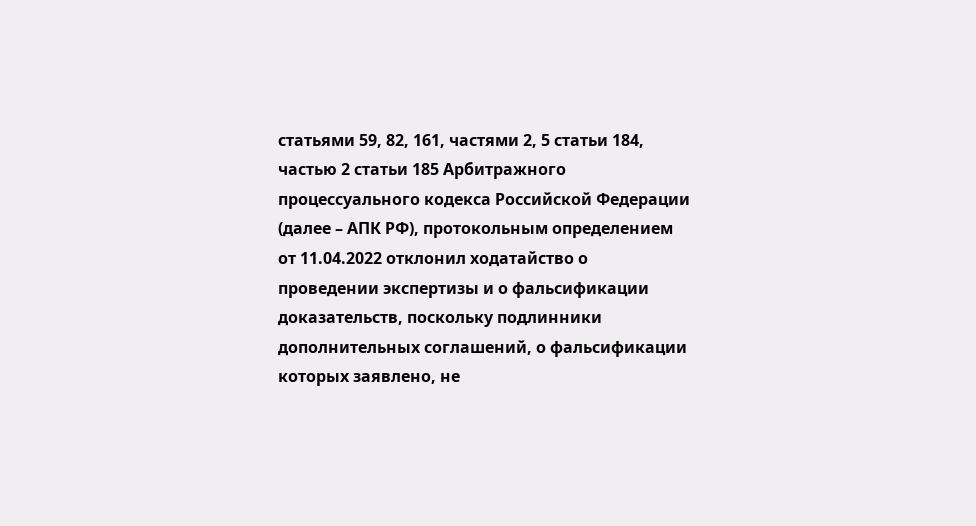статьями 59, 82, 161, частями 2, 5 статьи 184, частью 2 статьи 185 Арбитражного процессуального кодекса Российской Федерации (далее – АПК РФ), протокольным определением от 11.04.2022 отклонил ходатайство о проведении экспертизы и о фальсификации доказательств, поскольку подлинники дополнительных соглашений, о фальсификации которых заявлено, не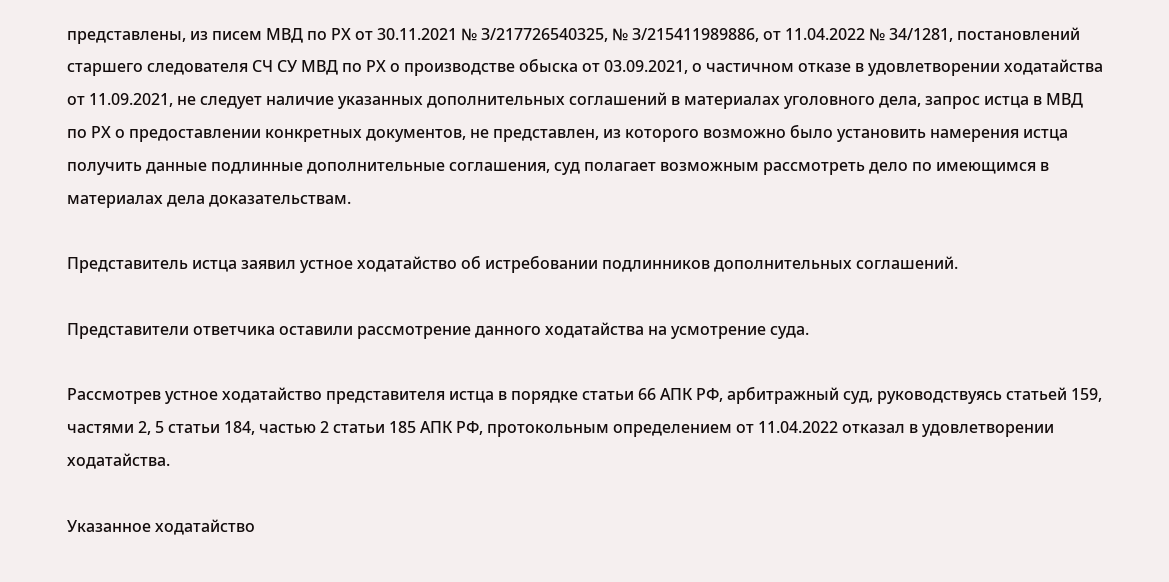представлены, из писем МВД по РХ от 30.11.2021 № З/217726540325, № З/215411989886, от 11.04.2022 № 34/1281, постановлений старшего следователя СЧ СУ МВД по РХ о производстве обыска от 03.09.2021, о частичном отказе в удовлетворении ходатайства от 11.09.2021, не следует наличие указанных дополнительных соглашений в материалах уголовного дела, запрос истца в МВД по РХ о предоставлении конкретных документов, не представлен, из которого возможно было установить намерения истца получить данные подлинные дополнительные соглашения, суд полагает возможным рассмотреть дело по имеющимся в материалах дела доказательствам.

Представитель истца заявил устное ходатайство об истребовании подлинников дополнительных соглашений.

Представители ответчика оставили рассмотрение данного ходатайства на усмотрение суда.

Рассмотрев устное ходатайство представителя истца в порядке статьи 66 АПК РФ, арбитражный суд, руководствуясь статьей 159, частями 2, 5 статьи 184, частью 2 статьи 185 АПК РФ, протокольным определением от 11.04.2022 отказал в удовлетворении ходатайства.

Указанное ходатайство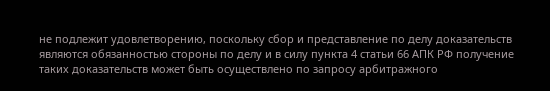не подлежит удовлетворению, поскольку сбор и представление по делу доказательств являются обязанностью стороны по делу и в силу пункта 4 статьи 66 АПК РФ получение таких доказательств может быть осуществлено по запросу арбитражного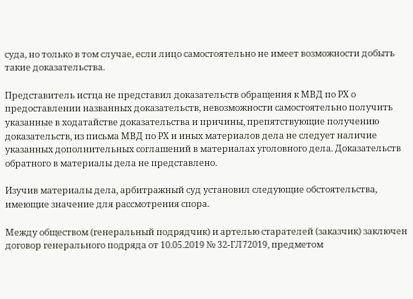суда, но только в том случае, если лицо самостоятельно не имеет возможности добыть такие доказательства.

Представитель истца не представил доказательств обращения к МВД по РХ о предоставлении названных доказательств, невозможности самостоятельно получить указанные в ходатайстве доказательства и причины, препятствующие получению доказательств, из письма МВД по РХ и иных материалов дела не следует наличие указанных дополнительных соглашений в материалах уголовного дела. Доказательств обратного в материалы дела не представлено.

Изучив материалы дела, арбитражный суд установил следующие обстоятельства, имеющие значение для рассмотрения спора.

Между обществом (генеральный подрядчик) и артелью старателей (заказчик) заключен договор генерального подряда от 10.05.2019 № 32-ГЛ72019, предметом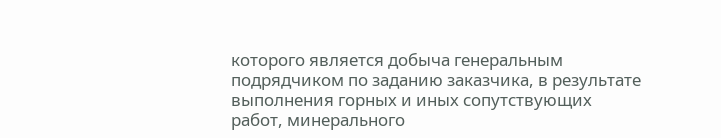которого является добыча генеральным подрядчиком по заданию заказчика, в результате выполнения горных и иных сопутствующих работ, минерального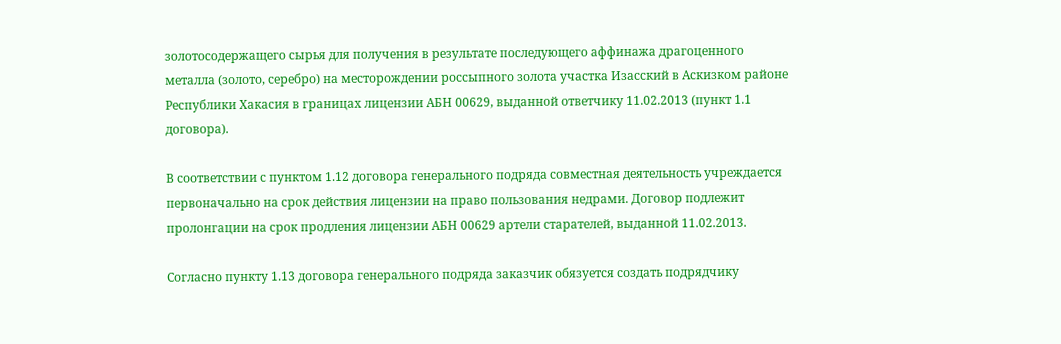золотосодержащего сырья для получения в результате последующего аффинажа драгоценного металла (золото, серебро) на месторождении россыпного золота участка Изасский в Аскизком районе Республики Хакасия в границах лицензии АБН 00629, выданной ответчику 11.02.2013 (пункт 1.1 договора).

В соответствии с пунктом 1.12 договора генерального подряда совместная деятельность учреждается первоначально на срок действия лицензии на право пользования недрами. Договор подлежит пролонгации на срок продления лицензии АБН 00629 артели старателей, выданной 11.02.2013.

Согласно пункту 1.13 договора генерального подряда заказчик обязуется создать подрядчику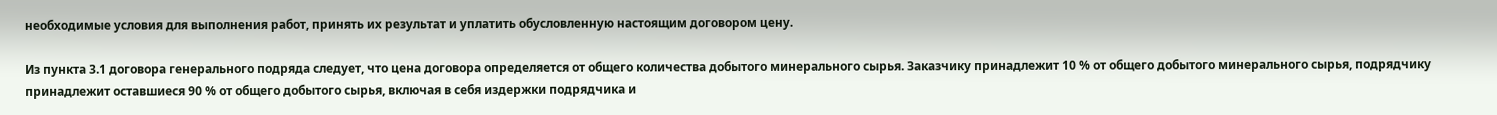необходимые условия для выполнения работ, принять их результат и уплатить обусловленную настоящим договором цену.

Из пункта 3.1 договора генерального подряда следует, что цена договора определяется от общего количества добытого минерального сырья. Заказчику принадлежит 10 % от общего добытого минерального сырья, подрядчику принадлежит оставшиеся 90 % от общего добытого сырья, включая в себя издержки подрядчика и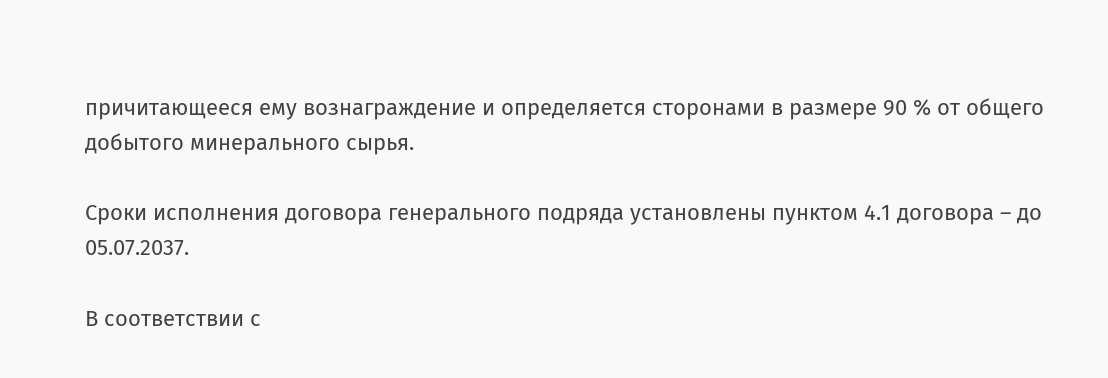причитающееся ему вознаграждение и определяется сторонами в размере 90 % от общего добытого минерального сырья.

Сроки исполнения договора генерального подряда установлены пунктом 4.1 договора – до 05.07.2037.

В соответствии с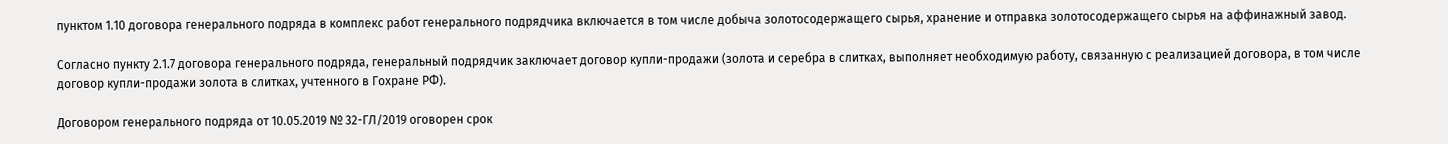пунктом 1.10 договора генерального подряда в комплекс работ генерального подрядчика включается в том числе добыча золотосодержащего сырья, хранение и отправка золотосодержащего сырья на аффинажный завод.

Согласно пункту 2.1.7 договора генерального подряда, генеральный подрядчик заключает договор купли-продажи (золота и серебра в слитках, выполняет необходимую работу, связанную с реализацией договора, в том числе договор купли-продажи золота в слитках, учтенного в Гохране РФ).

Договором генерального подряда от 10.05.2019 № 32-ГЛ/2019 оговорен срок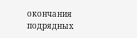окончания подрядных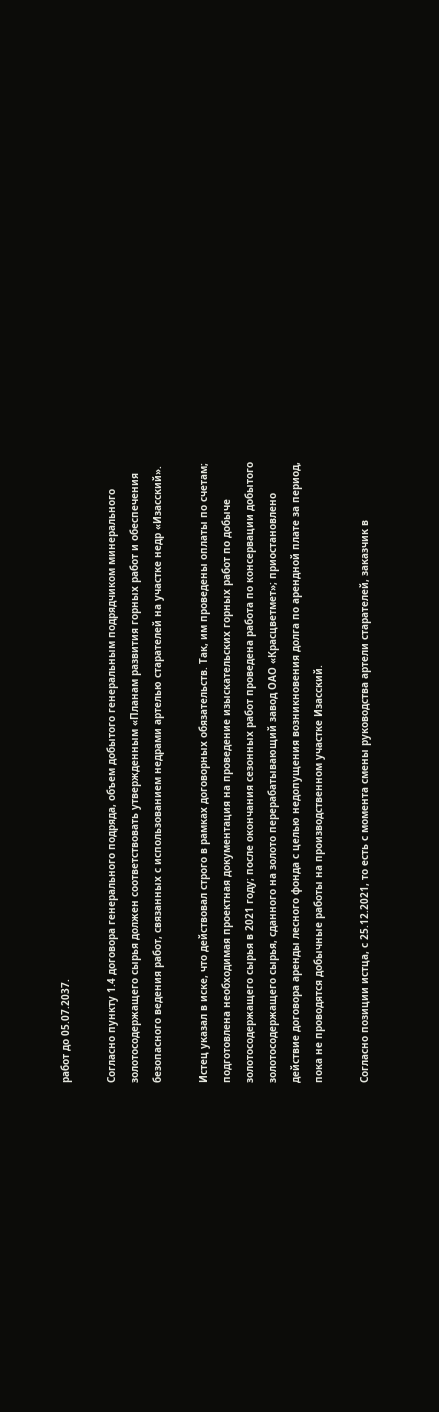работ до 05.07.2037.

Согласно пункту 1.4 договора генерального подряда, объем добытого генеральным подрядчиком минерального золотосодержащего сырья должен соответствовать утвержденным «Планам развития горных работ и обеспечения безопасного ведения работ, связанных с использованием недрами артелью старателей на участке недр «Изасский».

Истец указал в иске, что действовал строго в рамках договорных обязательств. Так, им проведены оплаты по счетам; подготовлена необходимая проектная документация на проведение изыскательских горных работ по добыче золотосодержащего сырья в 2021 году; после окончания сезонных работ проведена работа по консервации добытого золотосодержащего сырья, сданного на золото перерабатывающий завод ОАО «Красцветмет»; приостановлено действие договора аренды лесного фонда с целью недопущения возникновения долга по арендной плате за период, пока не проводятся добычные работы на производственном участке Изасский.

Согласно позиции истца, с 25.12.2021, то есть с момента смены руководства артели старателей, заказчик в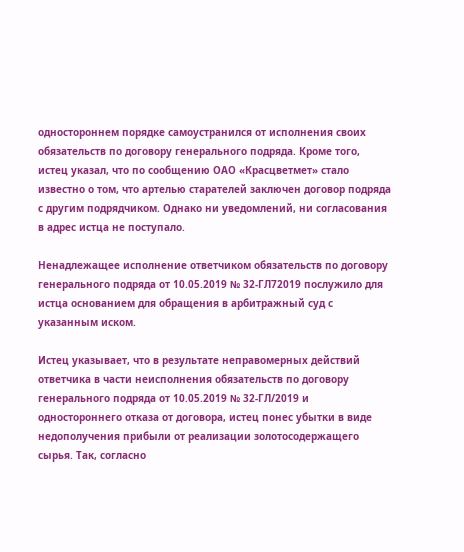одностороннем порядке самоустранился от исполнения своих обязательств по договору генерального подряда. Кроме того, истец указал, что по сообщению ОАО «Красцветмет» стало известно о том, что артелью старателей заключен договор подряда с другим подрядчиком. Однако ни уведомлений, ни согласования в адрес истца не поступало.

Ненадлежащее исполнение ответчиком обязательств по договору генерального подряда от 10.05.2019 № 32-ГЛ72019 послужило для истца основанием для обращения в арбитражный суд с указанным иском.

Истец указывает, что в результате неправомерных действий ответчика в части неисполнения обязательств по договору генерального подряда от 10.05.2019 № 32-ГЛ/2019 и одностороннего отказа от договора, истец понес убытки в виде недополучения прибыли от реализации золотосодержащего сырья. Так, согласно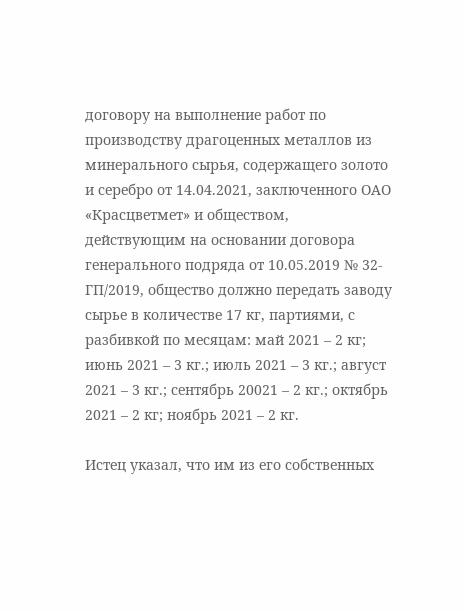договору на выполнение работ по производству драгоценных металлов из минерального сырья, содержащего золото и серебро от 14.04.2021, заключенного ОАО «Красцветмет» и обществом, действующим на основании договора генерального подряда от 10.05.2019 № 32-ГП/2019, общество должно передать заводу сырье в количестве 17 кг, партиями, с разбивкой по месяцам: май 2021 – 2 кг; июнь 2021 – 3 кг.; июль 2021 – 3 кг.; август 2021 – 3 кг.; сентябрь 20021 – 2 кг.; октябрь 2021 – 2 кг; ноябрь 2021 – 2 кг.

Истец указал, что им из его собственных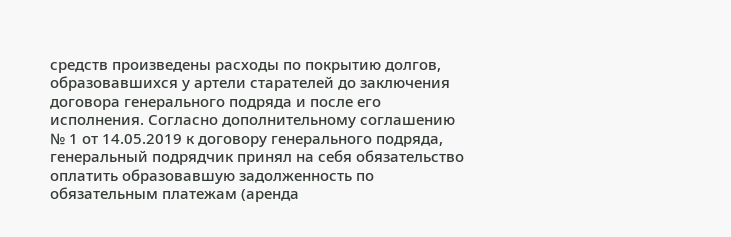средств произведены расходы по покрытию долгов, образовавшихся у артели старателей до заключения договора генерального подряда и после его исполнения. Согласно дополнительному соглашению № 1 от 14.05.2019 к договору генерального подряда, генеральный подрядчик принял на себя обязательство оплатить образовавшую задолженность по обязательным платежам (аренда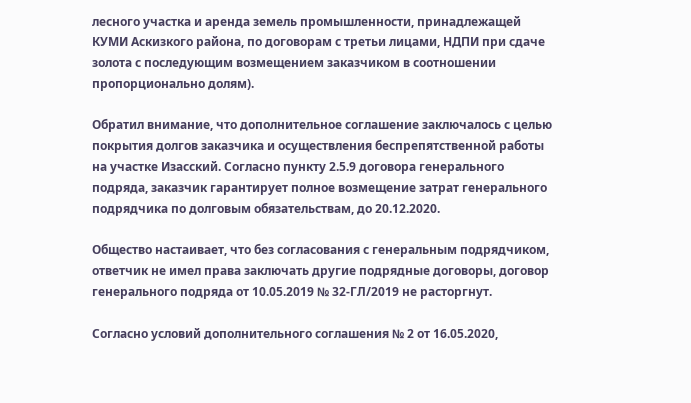лесного участка и аренда земель промышленности, принадлежащей КУМИ Аскизкого района, по договорам с третьи лицами, НДПИ при сдаче золота с последующим возмещением заказчиком в соотношении пропорционально долям).

Обратил внимание, что дополнительное соглашение заключалось с целью покрытия долгов заказчика и осуществления беспрепятственной работы на участке Изасский. Согласно пункту 2.5.9 договора генерального подряда, заказчик гарантирует полное возмещение затрат генерального подрядчика по долговым обязательствам, до 20.12.2020.

Общество настаивает, что без согласования с генеральным подрядчиком, ответчик не имел права заключать другие подрядные договоры, договор генерального подряда от 10.05.2019 № 32-ГЛ/2019 не расторгнут.

Согласно условий дополнительного соглашения № 2 от 16.05.2020,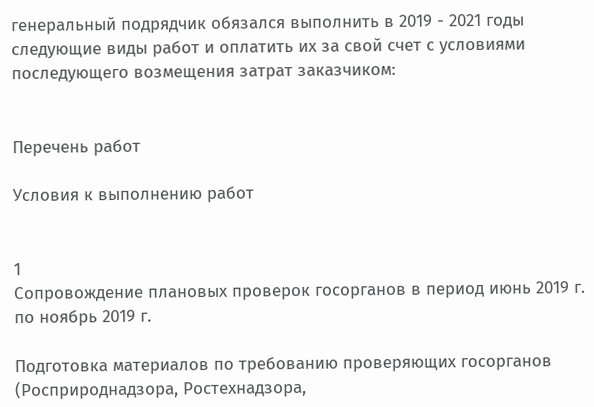генеральный подрядчик обязался выполнить в 2019 - 2021 годы следующие виды работ и оплатить их за свой счет с условиями последующего возмещения затрат заказчиком:


Перечень работ

Условия к выполнению работ


1
Сопровождение плановых проверок госорганов в период июнь 2019 г. по ноябрь 2019 г.

Подготовка материалов по требованию проверяющих госорганов (Росприроднадзора, Ростехнадзора,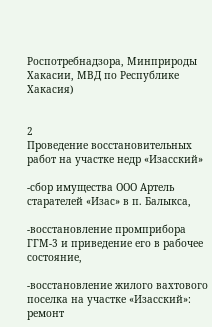Роспотребнадзора, Минприроды Хакасии, МВД по Республике Хакасия)


2
Проведение восстановительных работ на участке недр «Изасский»

-сбор имущества ООО Артель старателей «Изас» в п. Балыкса,

-восстановление промприбора ГГМ-3 и приведение его в рабочее состояние,

-восстановление жилого вахтового поселка на участке «Изасский»: ремонт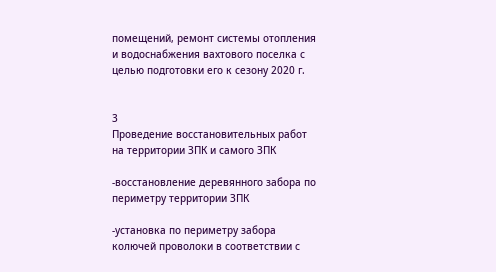помещений, ремонт системы отопления и водоснабжения вахтового поселка с целью подготовки его к сезону 2020 г.


3
Проведение восстановительных работ на территории ЗПК и самого ЗПК

-восстановление деревянного забора по периметру территории ЗПК

-установка по периметру забора колючей проволоки в соответствии с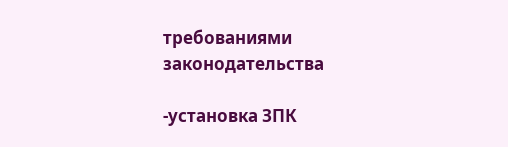требованиями законодательства

-установка ЗПК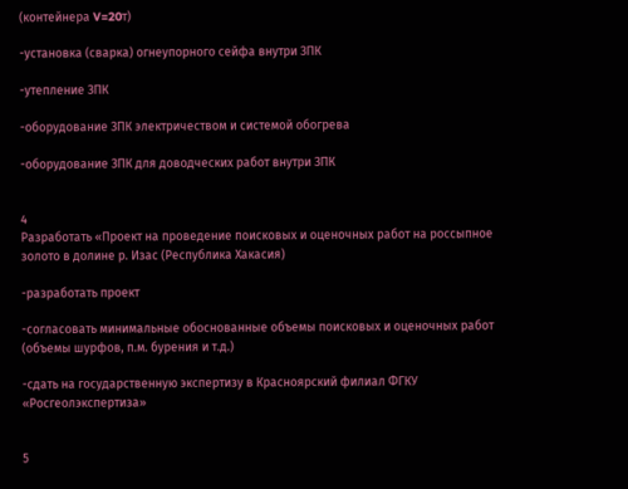(контейнера V=20т)

-установка (сварка) огнеупорного сейфа внутри ЗПК

-утепление ЗПК

-оборудование ЗПК электричеством и системой обогрева

-оборудование ЗПК для доводческих работ внутри ЗПК


4
Разработать «Проект на проведение поисковых и оценочных работ на россыпное золото в долине р. Изас (Республика Хакасия)

-разработать проект

-согласовать минимальные обоснованные объемы поисковых и оценочных работ (объемы шурфов, п.м. бурения и т.д.)

-сдать на государственную экспертизу в Красноярский филиал ФГКУ «Росгеолэкспертиза»


5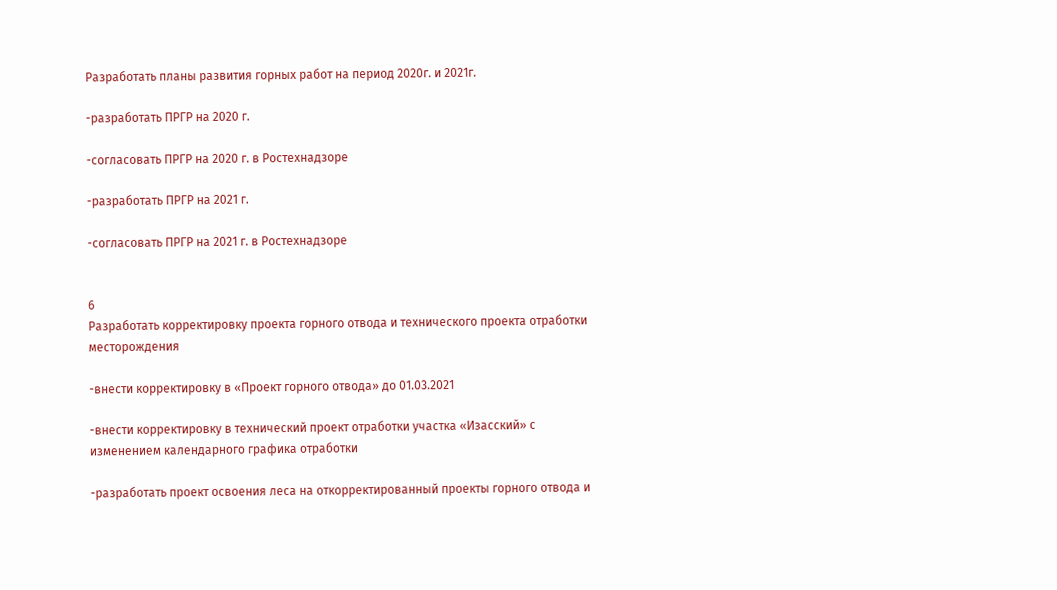Разработать планы развития горных работ на период 2020г. и 2021г.

-разработать ПРГР на 2020 г.

-согласовать ПРГР на 2020 г. в Ростехнадзоре

-разработать ПРГР на 2021 г.

-согласовать ПРГР на 2021 г. в Ростехнадзоре


6
Разработать корректировку проекта горного отвода и технического проекта отработки месторождения

-внести корректировку в «Проект горного отвода» до 01.03.2021

-внести корректировку в технический проект отработки участка «Изасский» с изменением календарного графика отработки

-разработать проект освоения леса на откорректированный проекты горного отвода и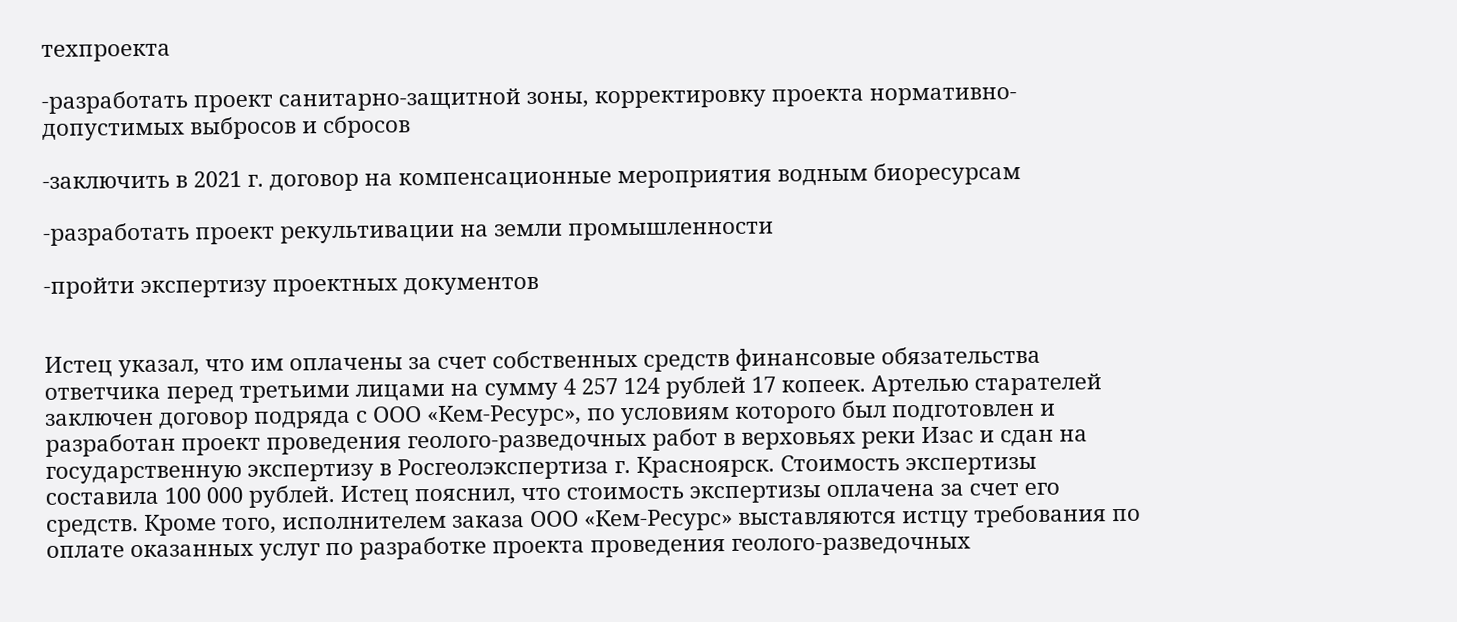техпроекта

-разработать проект санитарно-защитной зоны, корректировку проекта нормативно-допустимых выбросов и сбросов

-заключить в 2021 г. договор на компенсационные мероприятия водным биоресурсам

-разработать проект рекультивации на земли промышленности

-пройти экспертизу проектных документов


Истец указал, что им оплачены за счет собственных средств финансовые обязательства ответчика перед третьими лицами на сумму 4 257 124 рублей 17 копеек. Артелью старателей заключен договор подряда с ООО «Кем-Ресурс», по условиям которого был подготовлен и разработан проект проведения геолого-разведочных работ в верховьях реки Изас и сдан на государственную экспертизу в Росгеолэкспертиза г. Красноярск. Стоимость экспертизы составила 100 000 рублей. Истец пояснил, что стоимость экспертизы оплачена за счет его средств. Кроме того, исполнителем заказа ООО «Кем-Ресурс» выставляются истцу требования по оплате оказанных услуг по разработке проекта проведения геолого-разведочных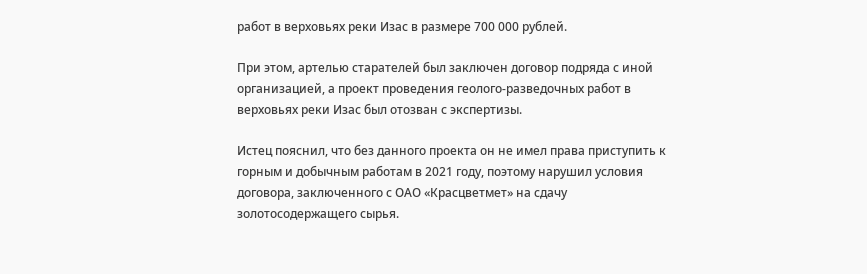работ в верховьях реки Изас в размере 700 000 рублей.

При этом, артелью старателей был заключен договор подряда с иной организацией, а проект проведения геолого-разведочных работ в верховьях реки Изас был отозван с экспертизы.

Истец пояснил, что без данного проекта он не имел права приступить к горным и добычным работам в 2021 году, поэтому нарушил условия договора, заключенного с ОАО «Красцветмет» на сдачу золотосодержащего сырья.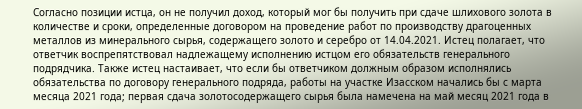Согласно позиции истца, он не получил доход, который мог бы получить при сдаче шлихового золота в количестве и сроки, определенные договором на проведение работ по производству драгоценных металлов из минерального сырья, содержащего золото и серебро от 14.04.2021. Истец полагает, что ответчик воспрепятствовал надлежащему исполнению истцом его обязательств генерального подрядчика. Также истец настаивает, что если бы ответчиком должным образом исполнялись обязательства по договору генерального подряда, работы на участке Изасском начались бы с марта месяца 2021 года; первая сдача золотосодержащего сырья была намечена на май месяц 2021 года в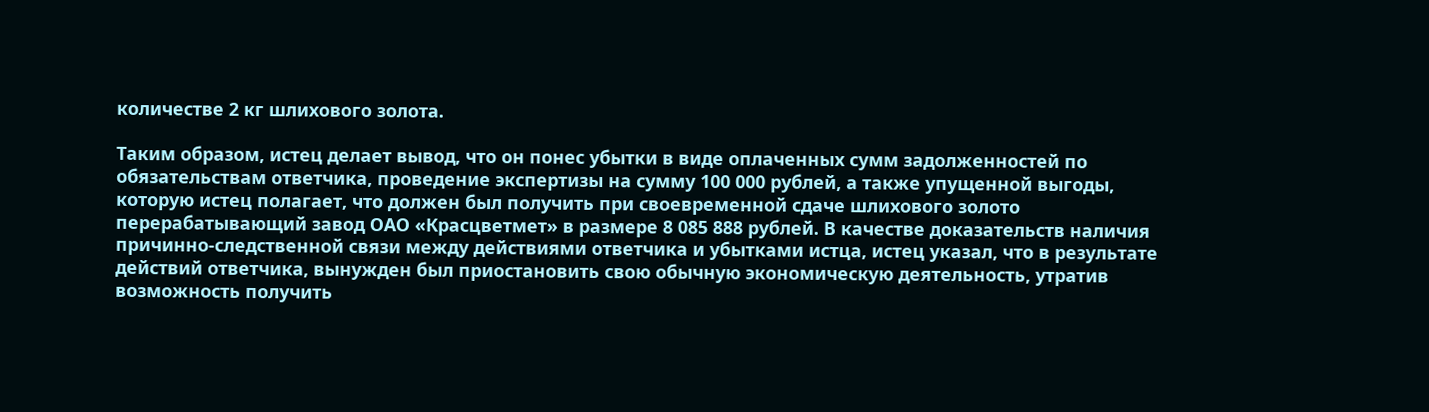количестве 2 кг шлихового золота.

Таким образом, истец делает вывод, что он понес убытки в виде оплаченных сумм задолженностей по обязательствам ответчика, проведение экспертизы на сумму 100 000 рублей, а также упущенной выгоды, которую истец полагает, что должен был получить при своевременной сдаче шлихового золото перерабатывающий завод ОАО «Красцветмет» в размере 8 085 888 рублей. В качестве доказательств наличия причинно-следственной связи между действиями ответчика и убытками истца, истец указал, что в результате действий ответчика, вынужден был приостановить свою обычную экономическую деятельность, утратив возможность получить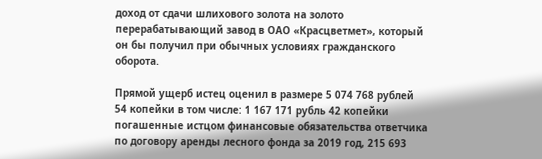доход от сдачи шлихового золота на золото перерабатывающий завод в ОАО «Красцветмет», который он бы получил при обычных условиях гражданского оборота.

Прямой ущерб истец оценил в размере 5 074 768 рублей 54 копейки в том числе: 1 167 171 рубль 42 копейки погашенные истцом финансовые обязательства ответчика по договору аренды лесного фонда за 2019 год, 215 693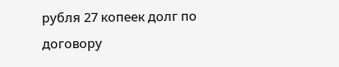рубля 27 копеек долг по договору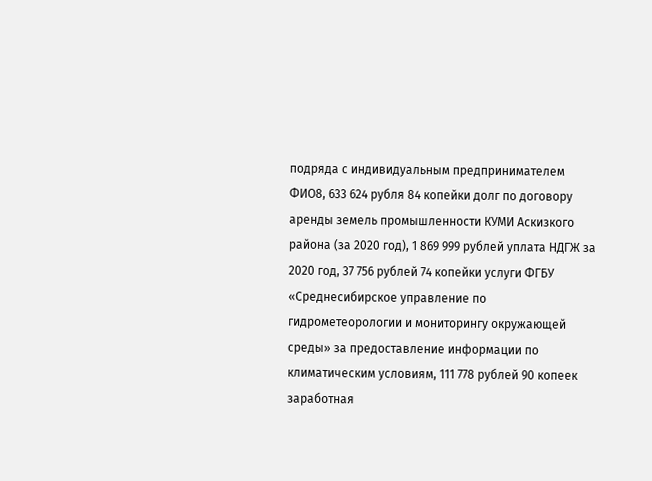подряда с индивидуальным предпринимателем ФИО8, 633 624 рубля 84 копейки долг по договору аренды земель промышленности КУМИ Аскизкого района (за 2020 год), 1 869 999 рублей уплата НДГЖ за 2020 год, 37 756 рублей 74 копейки услуги ФГБУ «Среднесибирское управление по гидрометеорологии и мониторингу окружающей среды» за предоставление информации по климатическим условиям, 111 778 рублей 90 копеек заработная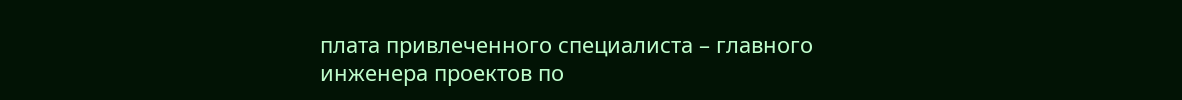плата привлеченного специалиста – главного инженера проектов по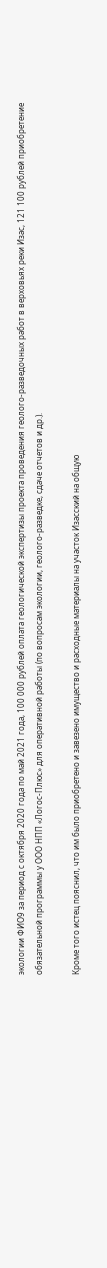экологии ФИО9 за период с октября 2020 года по май 2021 года, 100 000 рублей оплата геологической экспертизы проекта проведения геолого-разведочных работ в верховьях реки Изас, 121 100 рублей приобретение обязательной программы у ООО НПП «Логос-Плюс» для оперативной работы (по вопросам экологии, геолого-разведке, сдаче отчетов и др.).

Кроме того истец пояснил, что им было приобретено и завезено имущество и расходные материалы на участок Изасский на общую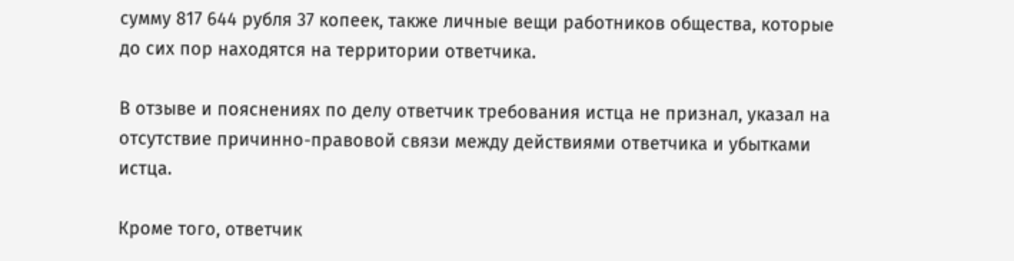сумму 817 644 рубля 37 копеек, также личные вещи работников общества, которые до сих пор находятся на территории ответчика.

В отзыве и пояснениях по делу ответчик требования истца не признал, указал на отсутствие причинно-правовой связи между действиями ответчика и убытками истца.

Кроме того, ответчик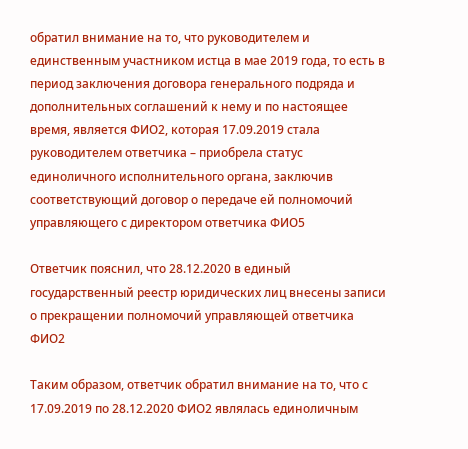обратил внимание на то, что руководителем и единственным участником истца в мае 2019 года, то есть в период заключения договора генерального подряда и дополнительных соглашений к нему и по настоящее время, является ФИО2, которая 17.09.2019 стала руководителем ответчика – приобрела статус единоличного исполнительного органа, заключив соответствующий договор о передаче ей полномочий управляющего с директором ответчика ФИО5

Ответчик пояснил, что 28.12.2020 в единый государственный реестр юридических лиц внесены записи о прекращении полномочий управляющей ответчика ФИО2

Таким образом, ответчик обратил внимание на то, что с 17.09.2019 по 28.12.2020 ФИО2 являлась единоличным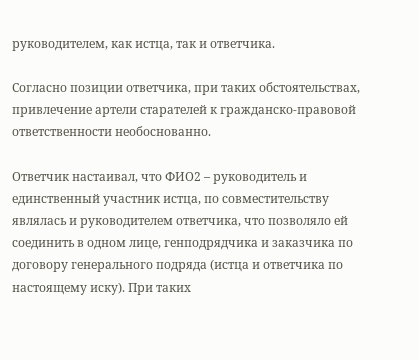руководителем, как истца, так и ответчика.

Согласно позиции ответчика, при таких обстоятельствах, привлечение артели старателей к гражданско-правовой ответственности необоснованно.

Ответчик настаивал, что ФИО2 – руководитель и единственный участник истца, по совместительству являлась и руководителем ответчика, что позволяло ей соединить в одном лице, генподрядчика и заказчика по договору генерального подряда (истца и ответчика по настоящему иску). При таких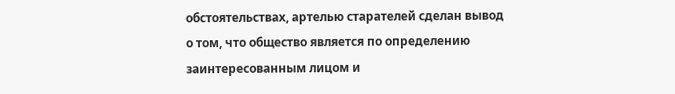обстоятельствах, артелью старателей сделан вывод о том, что общество является по определению заинтересованным лицом и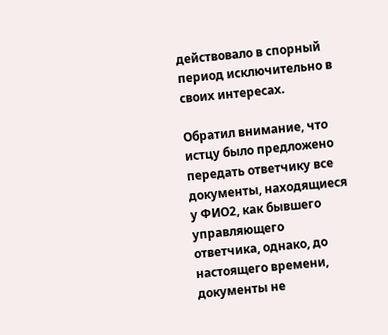действовало в спорный период исключительно в своих интересах.

Обратил внимание, что истцу было предложено передать ответчику все документы, находящиеся у ФИО2, как бывшего управляющего ответчика, однако, до настоящего времени, документы не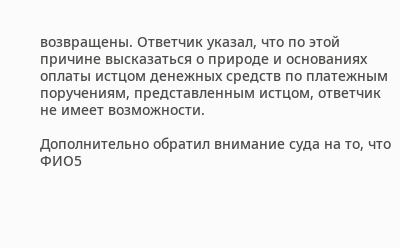возвращены. Ответчик указал, что по этой причине высказаться о природе и основаниях оплаты истцом денежных средств по платежным поручениям, представленным истцом, ответчик не имеет возможности.

Дополнительно обратил внимание суда на то, что ФИО5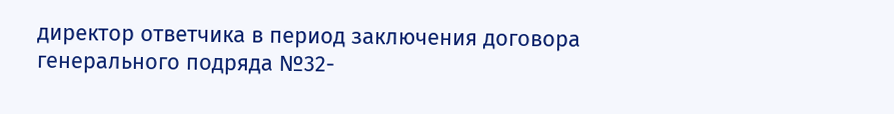директор ответчика в период заключения договора генерального подряда №32-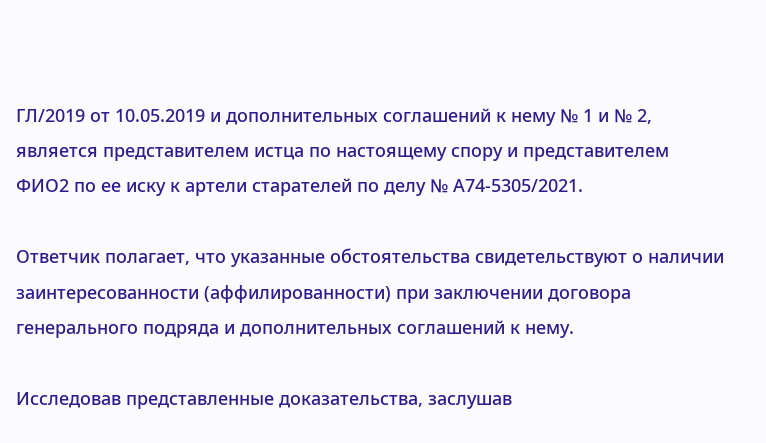ГЛ/2019 от 10.05.2019 и дополнительных соглашений к нему № 1 и № 2, является представителем истца по настоящему спору и представителем ФИО2 по ее иску к артели старателей по делу № А74-5305/2021.

Ответчик полагает, что указанные обстоятельства свидетельствуют о наличии заинтересованности (аффилированности) при заключении договора генерального подряда и дополнительных соглашений к нему.

Исследовав представленные доказательства, заслушав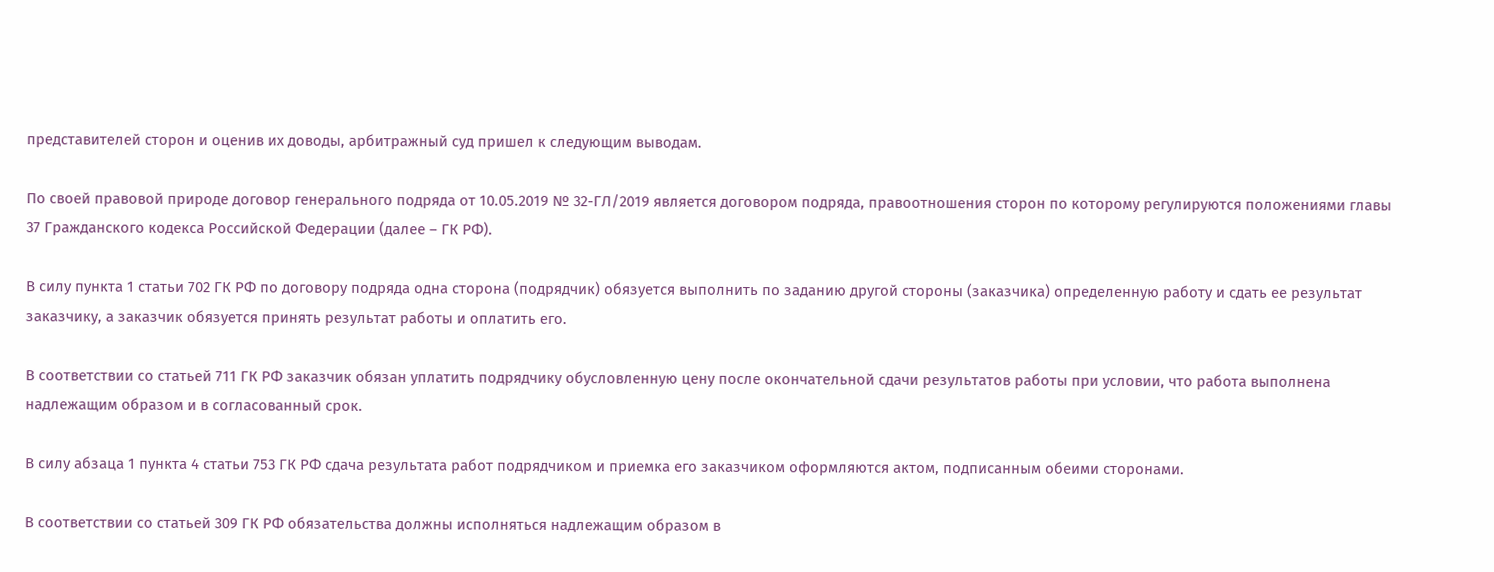представителей сторон и оценив их доводы, арбитражный суд пришел к следующим выводам.

По своей правовой природе договор генерального подряда от 10.05.2019 № 32-ГЛ/2019 является договором подряда, правоотношения сторон по которому регулируются положениями главы 37 Гражданского кодекса Российской Федерации (далее – ГК РФ).

В силу пункта 1 статьи 702 ГК РФ по договору подряда одна сторона (подрядчик) обязуется выполнить по заданию другой стороны (заказчика) определенную работу и сдать ее результат заказчику, а заказчик обязуется принять результат работы и оплатить его.

В соответствии со статьей 711 ГК РФ заказчик обязан уплатить подрядчику обусловленную цену после окончательной сдачи результатов работы при условии, что работа выполнена надлежащим образом и в согласованный срок.

В силу абзаца 1 пункта 4 статьи 753 ГК РФ сдача результата работ подрядчиком и приемка его заказчиком оформляются актом, подписанным обеими сторонами.

В соответствии со статьей 309 ГК РФ обязательства должны исполняться надлежащим образом в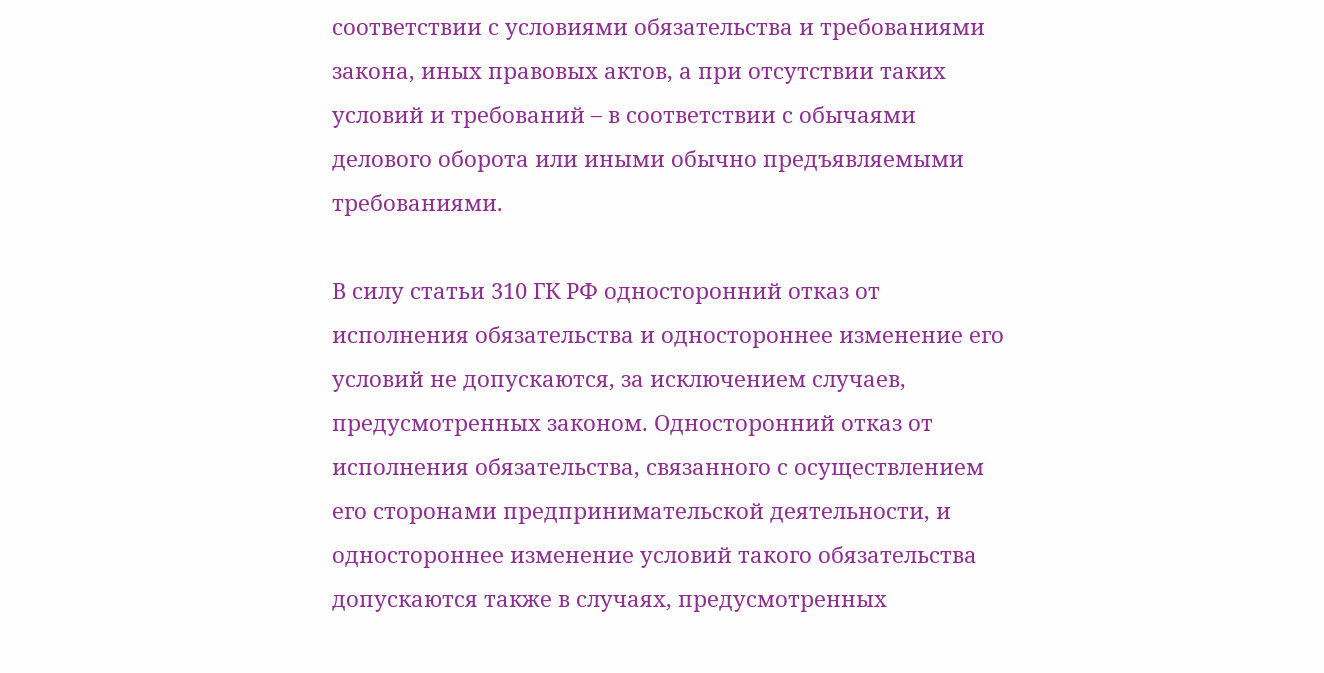соответствии с условиями обязательства и требованиями закона, иных правовых актов, а при отсутствии таких условий и требований – в соответствии с обычаями делового оборота или иными обычно предъявляемыми требованиями.

В силу статьи 310 ГК РФ односторонний отказ от исполнения обязательства и одностороннее изменение его условий не допускаются, за исключением случаев, предусмотренных законом. Односторонний отказ от исполнения обязательства, связанного с осуществлением его сторонами предпринимательской деятельности, и одностороннее изменение условий такого обязательства допускаются также в случаях, предусмотренных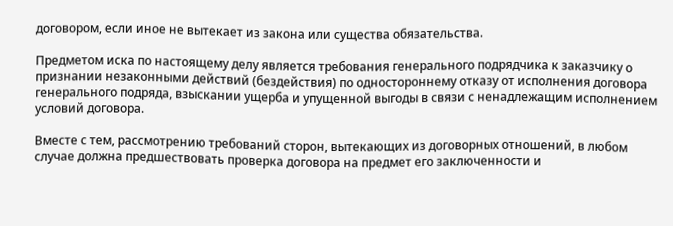договором, если иное не вытекает из закона или существа обязательства.

Предметом иска по настоящему делу является требования генерального подрядчика к заказчику о признании незаконными действий (бездействия) по одностороннему отказу от исполнения договора генерального подряда, взыскании ущерба и упущенной выгоды в связи с ненадлежащим исполнением условий договора.

Вместе с тем, рассмотрению требований сторон, вытекающих из договорных отношений, в любом случае должна предшествовать проверка договора на предмет его заключенности и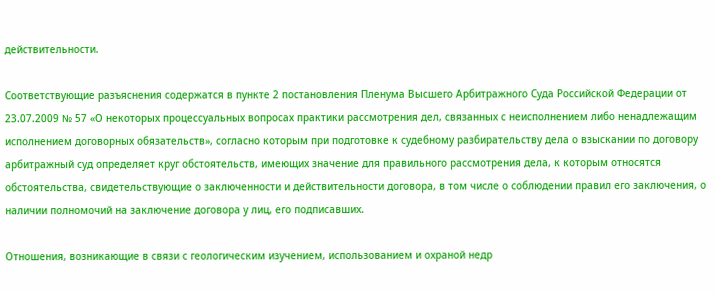действительности.

Соответствующие разъяснения содержатся в пункте 2 постановления Пленума Высшего Арбитражного Суда Российской Федерации от 23.07.2009 № 57 «О некоторых процессуальных вопросах практики рассмотрения дел, связанных с неисполнением либо ненадлежащим исполнением договорных обязательств», согласно которым при подготовке к судебному разбирательству дела о взыскании по договору арбитражный суд определяет круг обстоятельств, имеющих значение для правильного рассмотрения дела, к которым относятся обстоятельства, свидетельствующие о заключенности и действительности договора, в том числе о соблюдении правил его заключения, о наличии полномочий на заключение договора у лиц, его подписавших.

Отношения, возникающие в связи с геологическим изучением, использованием и охраной недр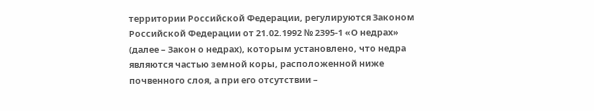территории Российской Федерации, регулируются Законом Российской Федерации от 21.02.1992 № 2395-1 «О недрах» (далее – Закон о недрах), которым установлено, что недра являются частью земной коры, расположенной ниже почвенного слоя, а при его отсутствии –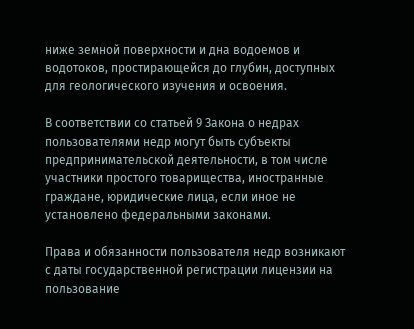ниже земной поверхности и дна водоемов и водотоков, простирающейся до глубин, доступных для геологического изучения и освоения.

В соответствии со статьей 9 Закона о недрах пользователями недр могут быть субъекты предпринимательской деятельности, в том числе участники простого товарищества, иностранные граждане, юридические лица, если иное не установлено федеральными законами.

Права и обязанности пользователя недр возникают с даты государственной регистрации лицензии на пользование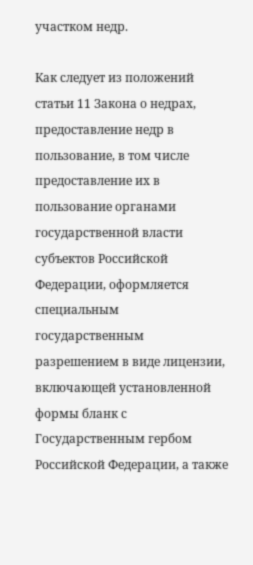участком недр.

Как следует из положений статьи 11 Закона о недрах, предоставление недр в пользование, в том числе предоставление их в пользование органами государственной власти субъектов Российской Федерации, оформляется специальным государственным разрешением в виде лицензии, включающей установленной формы бланк с Государственным гербом Российской Федерации, а также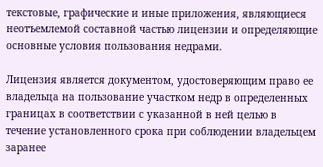текстовые, графические и иные приложения, являющиеся неотъемлемой составной частью лицензии и определяющие основные условия пользования недрами.

Лицензия является документом, удостоверяющим право ее владельца на пользование участком недр в определенных границах в соответствии с указанной в ней целью в течение установленного срока при соблюдении владельцем заранее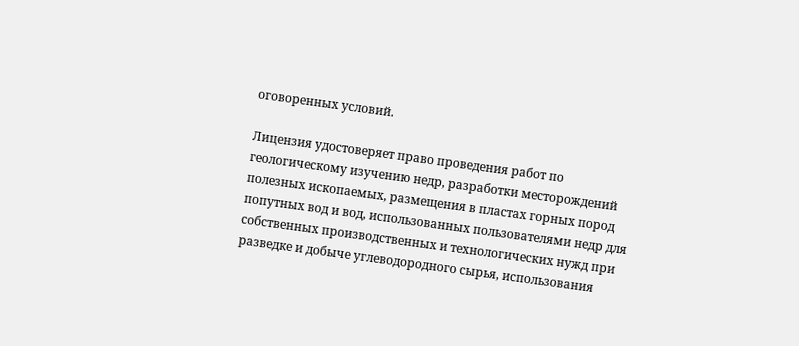оговоренных условий.

Лицензия удостоверяет право проведения работ по геологическому изучению недр, разработки месторождений полезных ископаемых, размещения в пластах горных пород попутных вод и вод, использованных пользователями недр для собственных производственных и технологических нужд при разведке и добыче углеводородного сырья, использования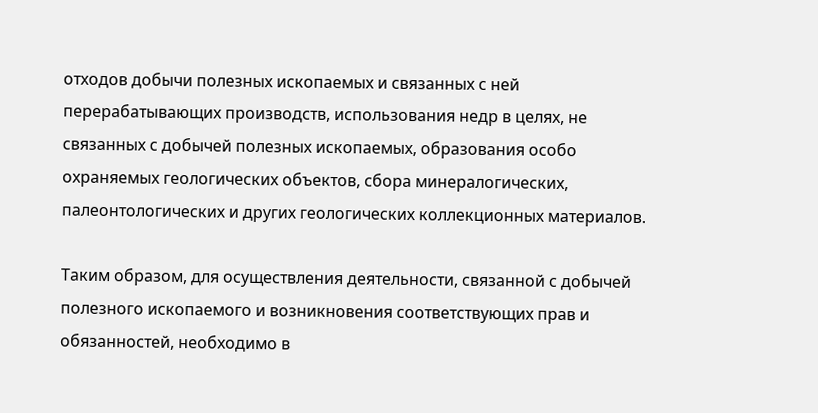отходов добычи полезных ископаемых и связанных с ней перерабатывающих производств, использования недр в целях, не связанных с добычей полезных ископаемых, образования особо охраняемых геологических объектов, сбора минералогических, палеонтологических и других геологических коллекционных материалов.

Таким образом, для осуществления деятельности, связанной с добычей полезного ископаемого и возникновения соответствующих прав и обязанностей, необходимо в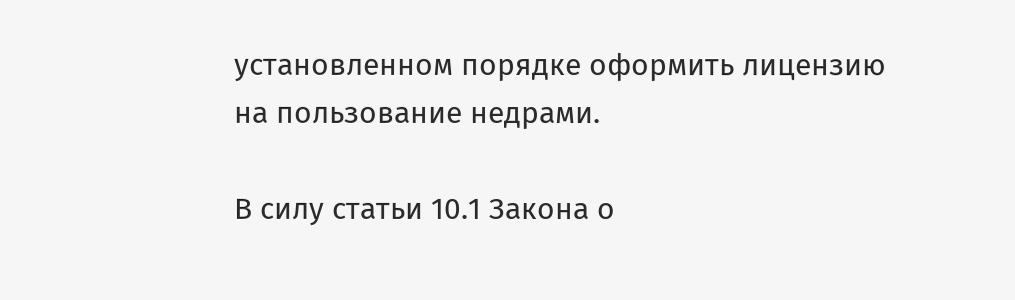установленном порядке оформить лицензию на пользование недрами.

В силу статьи 10.1 Закона о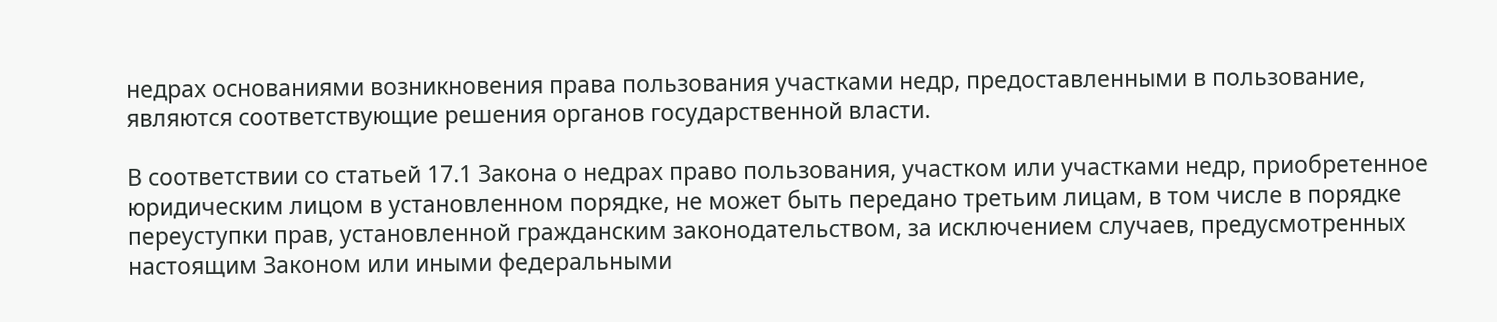недрах основаниями возникновения права пользования участками недр, предоставленными в пользование, являются соответствующие решения органов государственной власти.

В соответствии со статьей 17.1 Закона о недрах право пользования, участком или участками недр, приобретенное юридическим лицом в установленном порядке, не может быть передано третьим лицам, в том числе в порядке переуступки прав, установленной гражданским законодательством, за исключением случаев, предусмотренных настоящим Законом или иными федеральными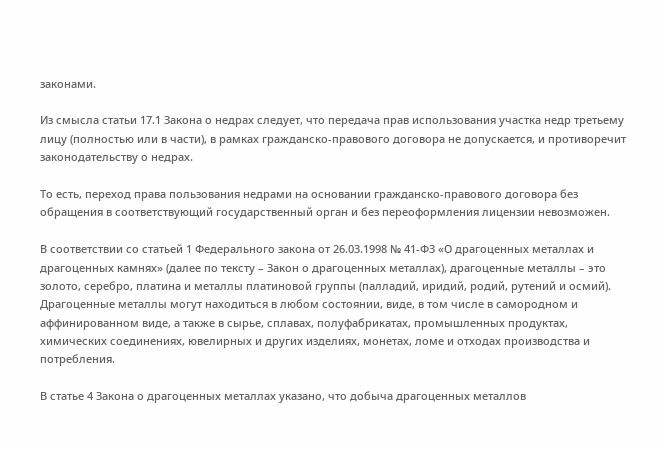законами.

Из смысла статьи 17.1 Закона о недрах следует, что передача прав использования участка недр третьему лицу (полностью или в части), в рамках гражданско-правового договора не допускается, и противоречит законодательству о недрах.

То есть, переход права пользования недрами на основании гражданско-правового договора без обращения в соответствующий государственный орган и без переоформления лицензии невозможен.

В соответствии со статьей 1 Федерального закона от 26.03.1998 № 41-ФЗ «О драгоценных металлах и драгоценных камнях» (далее по тексту – Закон о драгоценных металлах), драгоценные металлы – это золото, серебро, платина и металлы платиновой группы (палладий, иридий, родий, рутений и осмий). Драгоценные металлы могут находиться в любом состоянии, виде, в том числе в самородном и аффинированном виде, а также в сырье, сплавах, полуфабрикатах, промышленных продуктах, химических соединениях, ювелирных и других изделиях, монетах, ломе и отходах производства и потребления.

В статье 4 Закона о драгоценных металлах указано, что добыча драгоценных металлов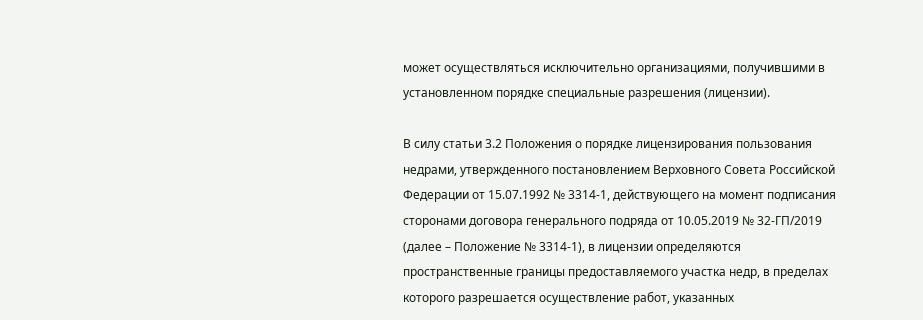может осуществляться исключительно организациями, получившими в установленном порядке специальные разрешения (лицензии).

В силу статьи 3.2 Положения о порядке лицензирования пользования недрами, утвержденного постановлением Верховного Совета Российской Федерации от 15.07.1992 № 3314-1, действующего на момент подписания сторонами договора генерального подряда от 10.05.2019 № 32-ГП/2019 (далее – Положение № 3314-1), в лицензии определяются пространственные границы предоставляемого участка недр, в пределах которого разрешается осуществление работ, указанных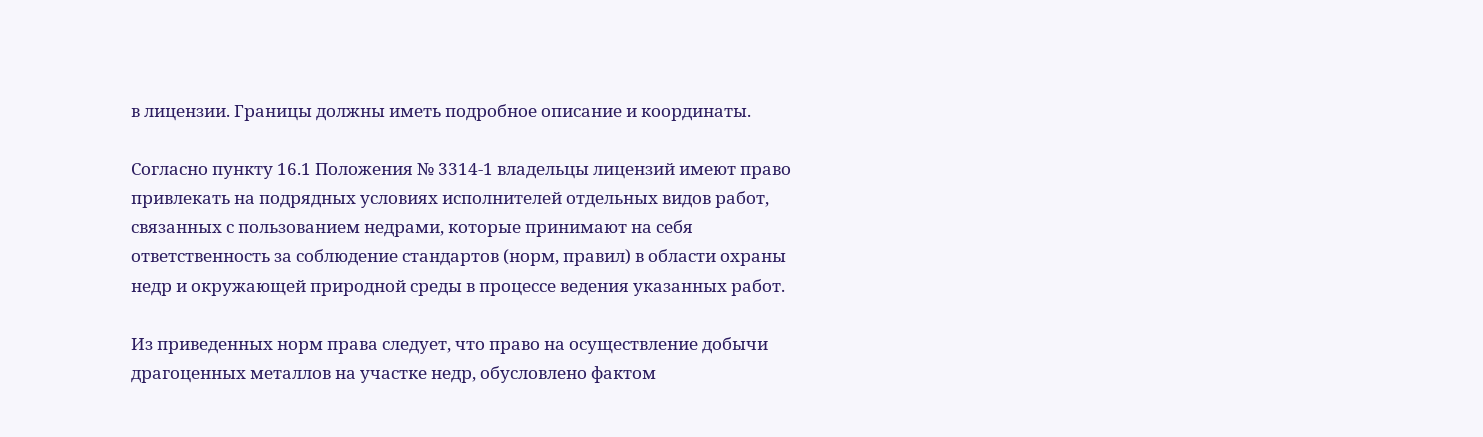в лицензии. Границы должны иметь подробное описание и координаты.

Согласно пункту 16.1 Положения № 3314-1 владельцы лицензий имеют право привлекать на подрядных условиях исполнителей отдельных видов работ, связанных с пользованием недрами, которые принимают на себя ответственность за соблюдение стандартов (норм, правил) в области охраны недр и окружающей природной среды в процессе ведения указанных работ.

Из приведенных норм права следует, что право на осуществление добычи драгоценных металлов на участке недр, обусловлено фактом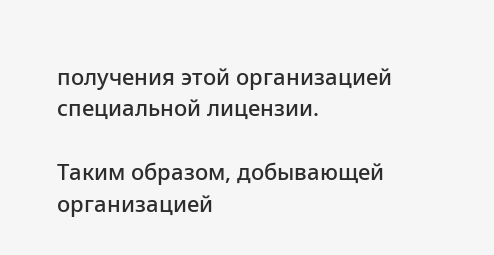получения этой организацией специальной лицензии.

Таким образом, добывающей организацией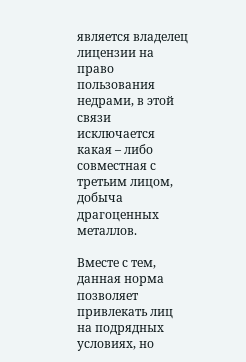является владелец лицензии на право пользования недрами, в этой связи исключается какая – либо совместная с третьим лицом, добыча драгоценных металлов.

Вместе с тем, данная норма позволяет привлекать лиц на подрядных условиях, но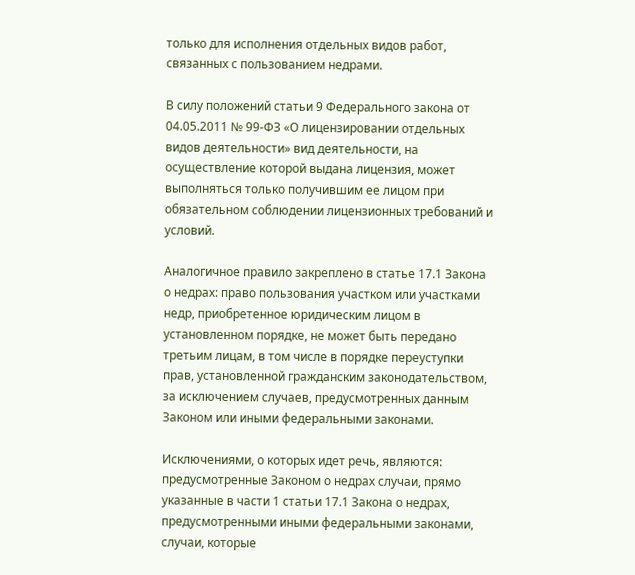только для исполнения отдельных видов работ, связанных с пользованием недрами.

В силу положений статьи 9 Федерального закона от 04.05.2011 № 99-ФЗ «О лицензировании отдельных видов деятельности» вид деятельности, на осуществление которой выдана лицензия, может выполняться только получившим ее лицом при обязательном соблюдении лицензионных требований и условий.

Аналогичное правило закреплено в статье 17.1 Закона о недрах: право пользования участком или участками недр, приобретенное юридическим лицом в установленном порядке, не может быть передано третьим лицам, в том числе в порядке переуступки прав, установленной гражданским законодательством, за исключением случаев, предусмотренных данным Законом или иными федеральными законами.

Исключениями, о которых идет речь, являются: предусмотренные Законом о недрах случаи, прямо указанные в части 1 статьи 17.1 Закона о недрах, предусмотренными иными федеральными законами, случаи, которые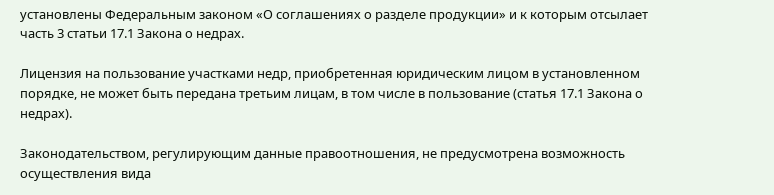установлены Федеральным законом «О соглашениях о разделе продукции» и к которым отсылает часть 3 статьи 17.1 Закона о недрах.

Лицензия на пользование участками недр, приобретенная юридическим лицом в установленном порядке, не может быть передана третьим лицам, в том числе в пользование (статья 17.1 Закона о недрах).

Законодательством, регулирующим данные правоотношения, не предусмотрена возможность осуществления вида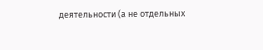деятельности (а не отдельных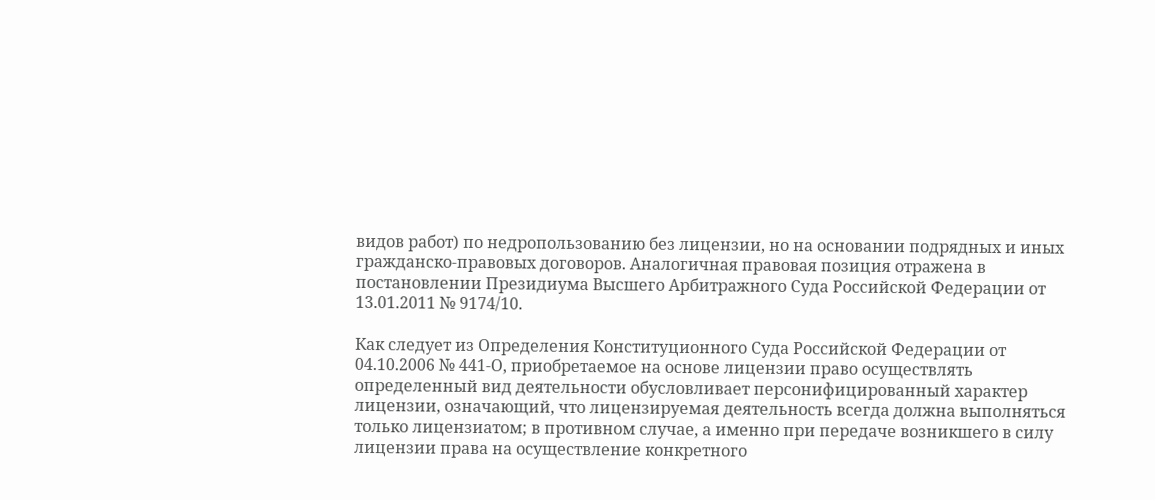видов работ) по недропользованию без лицензии, но на основании подрядных и иных гражданско-правовых договоров. Аналогичная правовая позиция отражена в постановлении Президиума Высшего Арбитражного Суда Российской Федерации от 13.01.2011 № 9174/10.

Как следует из Определения Конституционного Суда Российской Федерации от 04.10.2006 № 441-О, приобретаемое на основе лицензии право осуществлять определенный вид деятельности обусловливает персонифицированный характер лицензии, означающий, что лицензируемая деятельность всегда должна выполняться только лицензиатом; в противном случае, а именно при передаче возникшего в силу лицензии права на осуществление конкретного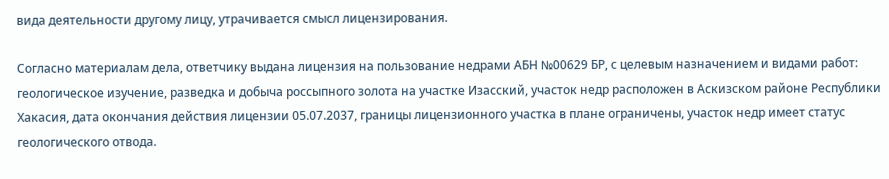вида деятельности другому лицу, утрачивается смысл лицензирования.

Согласно материалам дела, ответчику выдана лицензия на пользование недрами АБН №00629 БР, с целевым назначением и видами работ: геологическое изучение, разведка и добыча россыпного золота на участке Изасский, участок недр расположен в Аскизском районе Республики Хакасия, дата окончания действия лицензии 05.07.2037, границы лицензионного участка в плане ограничены, участок недр имеет статус геологического отвода.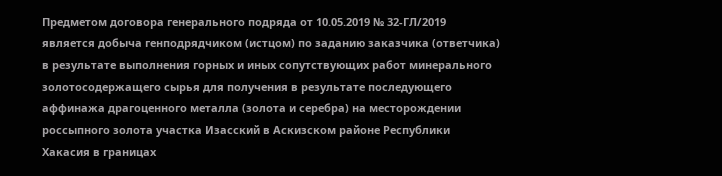Предметом договора генерального подряда от 10.05.2019 № 32-ГЛ/2019 является добыча генподрядчиком (истцом) по заданию заказчика (ответчика) в результате выполнения горных и иных сопутствующих работ минерального золотосодержащего сырья для получения в результате последующего аффинажа драгоценного металла (золота и серебра) на месторождении россыпного золота участка Изасский в Аскизском районе Республики Хакасия в границах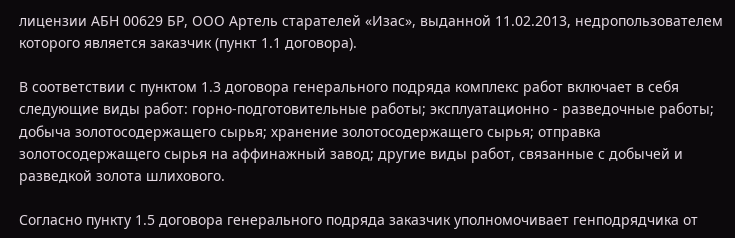лицензии АБН 00629 БР, ООО Артель старателей «Изас», выданной 11.02.2013, недропользователем которого является заказчик (пункт 1.1 договора).

В соответствии с пунктом 1.3 договора генерального подряда комплекс работ включает в себя следующие виды работ: горно-подготовительные работы; эксплуатационно - разведочные работы; добыча золотосодержащего сырья; хранение золотосодержащего сырья; отправка золотосодержащего сырья на аффинажный завод; другие виды работ, связанные с добычей и разведкой золота шлихового.

Согласно пункту 1.5 договора генерального подряда заказчик уполномочивает генподрядчика от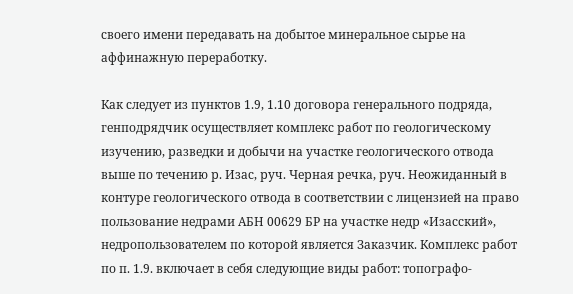своего имени передавать на добытое минеральное сырье на аффинажную переработку.

Как следует из пунктов 1.9, 1.10 договора генерального подряда, генподрядчик осуществляет комплекс работ по геологическому изучению, разведки и добычи на участке геологического отвода выше по течению р. Изас, руч. Черная речка, руч. Неожиданный в контуре геологического отвода в соответствии с лицензией на право пользование недрами АБН 00629 БР на участке недр «Изасский», недропользователем по которой является Заказчик. Комплекс работ по п. 1.9. включает в себя следующие виды работ: топографо-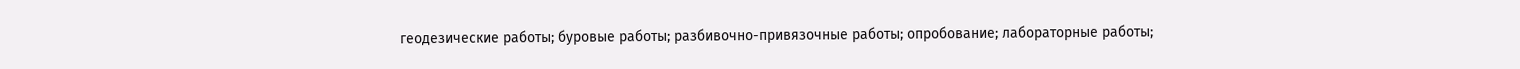геодезические работы; буровые работы; разбивочно-привязочные работы; опробование; лабораторные работы;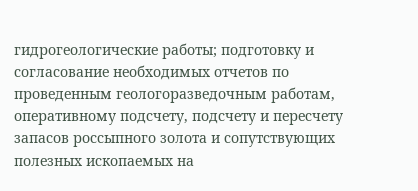гидрогеологические работы; подготовку и согласование необходимых отчетов по проведенным геологоразведочным работам, оперативному подсчету, подсчету и пересчету запасов россыпного золота и сопутствующих полезных ископаемых на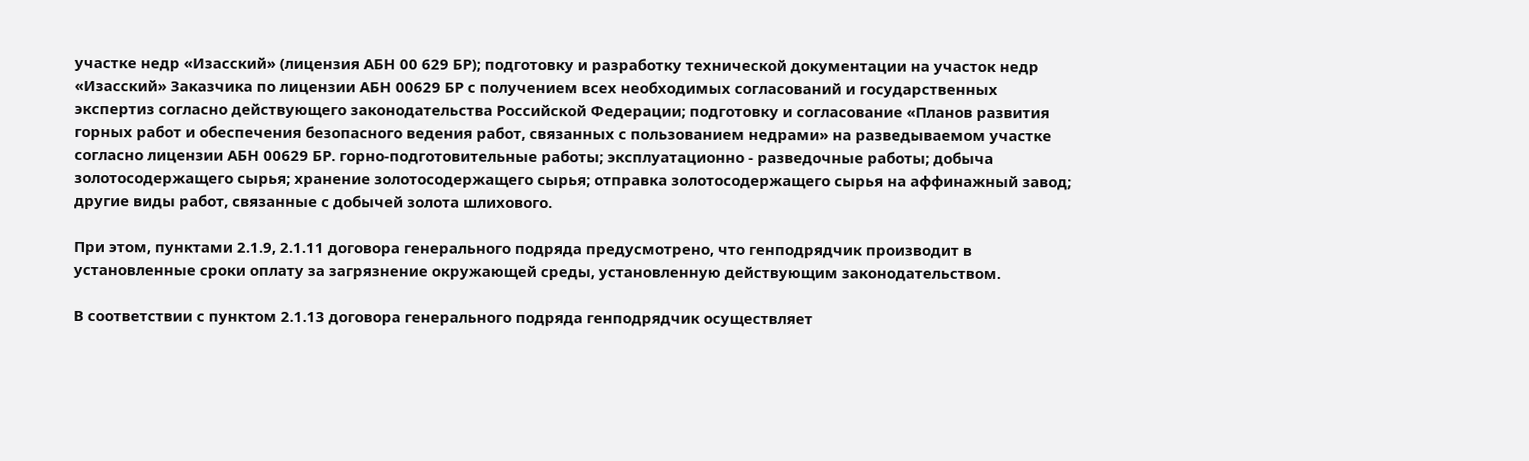участке недр «Изасский» (лицензия АБН 00 629 БР); подготовку и разработку технической документации на участок недр «Изасский» Заказчика по лицензии АБН 00629 БР с получением всех необходимых согласований и государственных экспертиз согласно действующего законодательства Российской Федерации; подготовку и согласование «Планов развития горных работ и обеспечения безопасного ведения работ, связанных с пользованием недрами» на разведываемом участке согласно лицензии АБН 00629 БР. горно-подготовительные работы; эксплуатационно - разведочные работы; добыча золотосодержащего сырья; хранение золотосодержащего сырья; отправка золотосодержащего сырья на аффинажный завод; другие виды работ, связанные с добычей золота шлихового.

При этом, пунктами 2.1.9, 2.1.11 договора генерального подряда предусмотрено, что генподрядчик производит в установленные сроки оплату за загрязнение окружающей среды, установленную действующим законодательством.

В соответствии с пунктом 2.1.13 договора генерального подряда генподрядчик осуществляет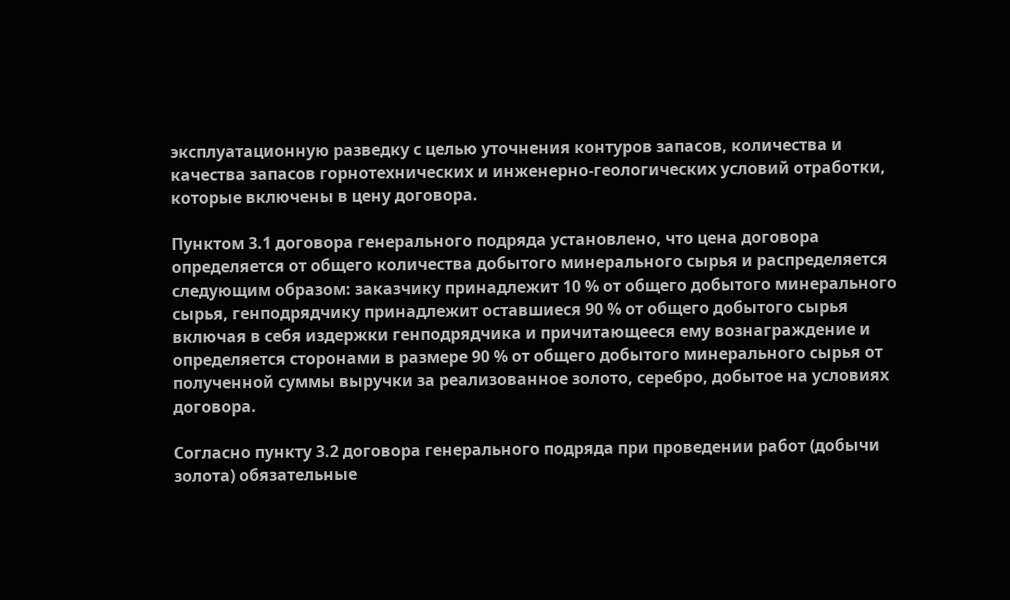эксплуатационную разведку с целью уточнения контуров запасов, количества и качества запасов горнотехнических и инженерно-геологических условий отработки, которые включены в цену договора.

Пунктом 3.1 договора генерального подряда установлено, что цена договора определяется от общего количества добытого минерального сырья и распределяется следующим образом: заказчику принадлежит 10 % от общего добытого минерального сырья, генподрядчику принадлежит оставшиеся 90 % от общего добытого сырья включая в себя издержки генподрядчика и причитающееся ему вознаграждение и определяется сторонами в размере 90 % от общего добытого минерального сырья от полученной суммы выручки за реализованное золото, серебро, добытое на условиях договора.

Согласно пункту 3.2 договора генерального подряда при проведении работ (добычи золота) обязательные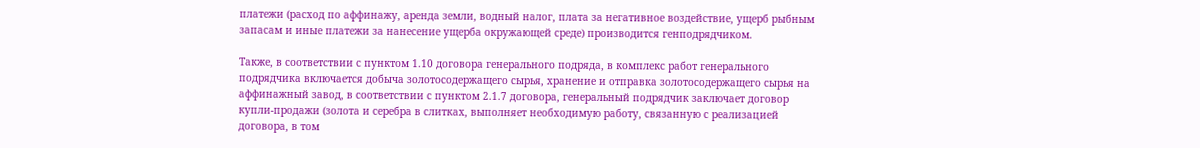платежи (расход по аффинажу, аренда земли, водный налог, плата за негативное воздействие, ущерб рыбным запасам и иные платежи за нанесение ущерба окружающей среде) производится генподрядчиком.

Также, в соответствии с пунктом 1.10 договора генерального подряда, в комплекс работ генерального подрядчика включается добыча золотосодержащего сырья, хранение и отправка золотосодержащего сырья на аффинажный завод, в соответствии с пунктом 2.1.7 договора, генеральный подрядчик заключает договор купли-продажи (золота и серебра в слитках, выполняет необходимую работу, связанную с реализацией договора, в том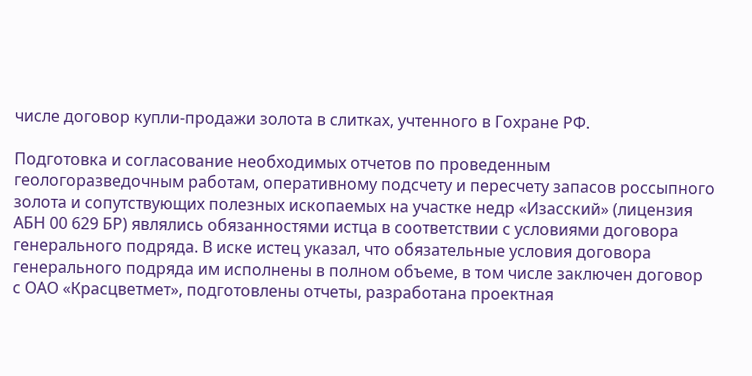числе договор купли-продажи золота в слитках, учтенного в Гохране РФ.

Подготовка и согласование необходимых отчетов по проведенным геологоразведочным работам, оперативному подсчету и пересчету запасов россыпного золота и сопутствующих полезных ископаемых на участке недр «Изасский» (лицензия АБН 00 629 БР) являлись обязанностями истца в соответствии с условиями договора генерального подряда. В иске истец указал, что обязательные условия договора генерального подряда им исполнены в полном объеме, в том числе заключен договор с ОАО «Красцветмет», подготовлены отчеты, разработана проектная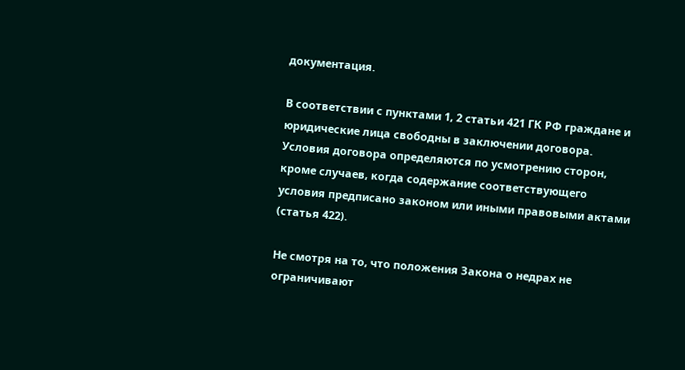документация.

В соответствии с пунктами 1, 2 статьи 421 ГК РФ граждане и юридические лица свободны в заключении договора. Условия договора определяются по усмотрению сторон, кроме случаев, когда содержание соответствующего условия предписано законом или иными правовыми актами (статья 422).

Не смотря на то, что положения Закона о недрах не ограничивают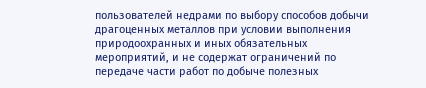пользователей недрами по выбору способов добычи драгоценных металлов при условии выполнения природоохранных и иных обязательных мероприятий, и не содержат ограничений по передаче части работ по добыче полезных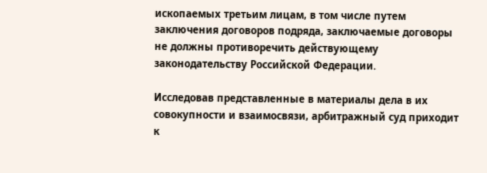ископаемых третьим лицам, в том числе путем заключения договоров подряда, заключаемые договоры не должны противоречить действующему законодательству Российской Федерации.

Исследовав представленные в материалы дела в их совокупности и взаимосвязи, арбитражный суд приходит к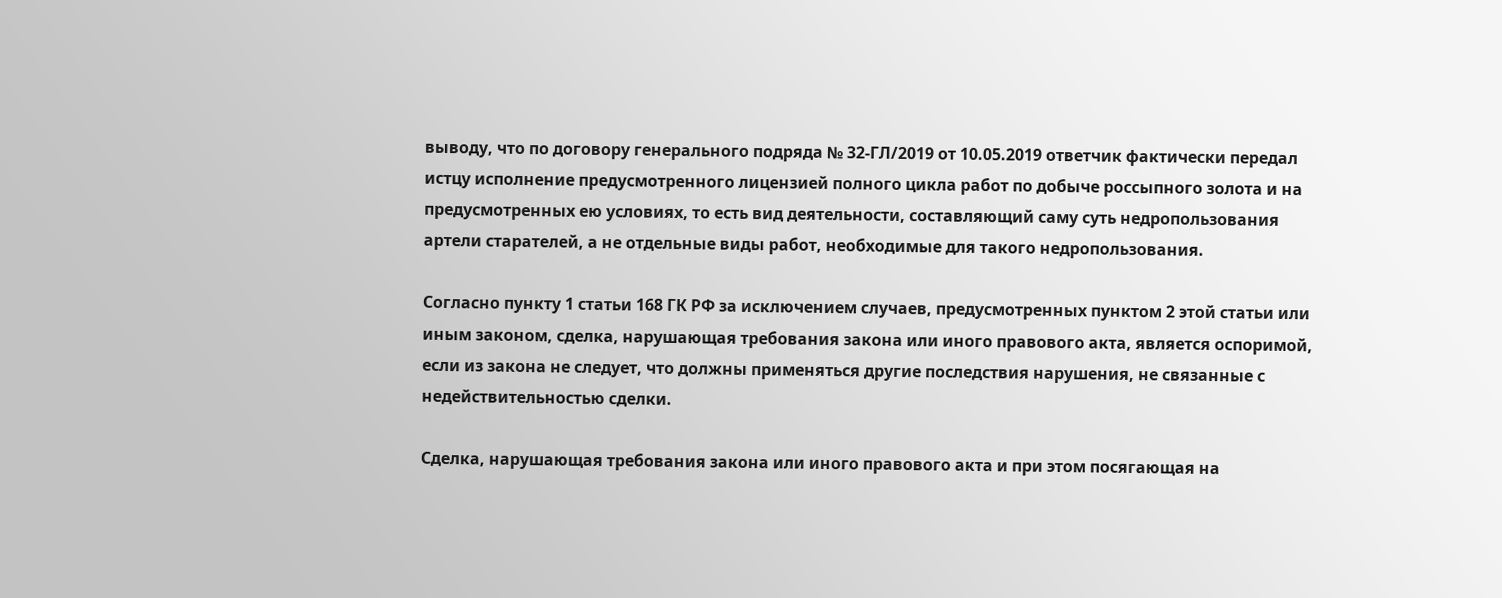выводу, что по договору генерального подряда № 32-ГЛ/2019 от 10.05.2019 ответчик фактически передал истцу исполнение предусмотренного лицензией полного цикла работ по добыче россыпного золота и на предусмотренных ею условиях, то есть вид деятельности, составляющий саму суть недропользования артели старателей, а не отдельные виды работ, необходимые для такого недропользования.

Согласно пункту 1 статьи 168 ГК РФ за исключением случаев, предусмотренных пунктом 2 этой статьи или иным законом, сделка, нарушающая требования закона или иного правового акта, является оспоримой, если из закона не следует, что должны применяться другие последствия нарушения, не связанные с недействительностью сделки.

Сделка, нарушающая требования закона или иного правового акта и при этом посягающая на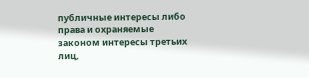публичные интересы либо права и охраняемые законом интересы третьих лиц,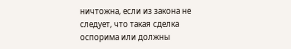ничтожна, если из закона не следует, что такая сделка оспорима или должны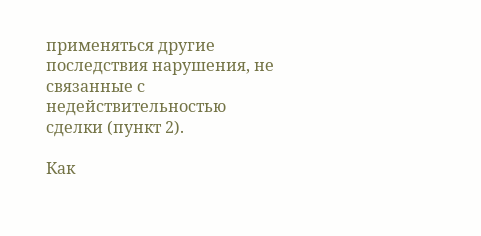применяться другие последствия нарушения, не связанные с недействительностью сделки (пункт 2).

Как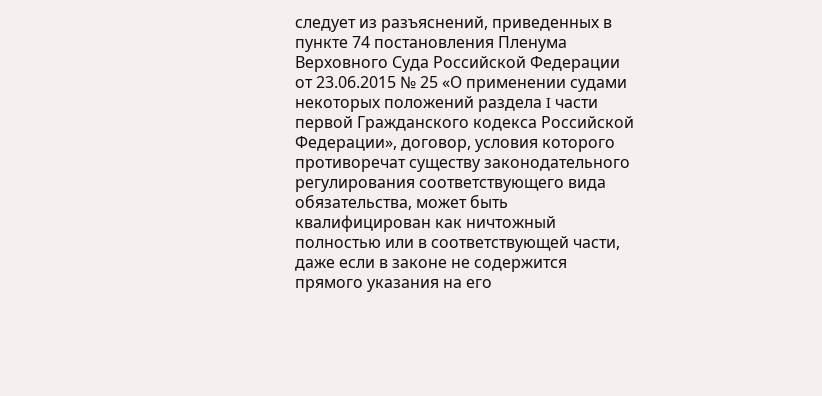следует из разъяснений, приведенных в пункте 74 постановления Пленума Верховного Суда Российской Федерации от 23.06.2015 № 25 «О применении судами некоторых положений раздела I части первой Гражданского кодекса Российской Федерации», договор, условия которого противоречат существу законодательного регулирования соответствующего вида обязательства, может быть квалифицирован как ничтожный полностью или в соответствующей части, даже если в законе не содержится прямого указания на его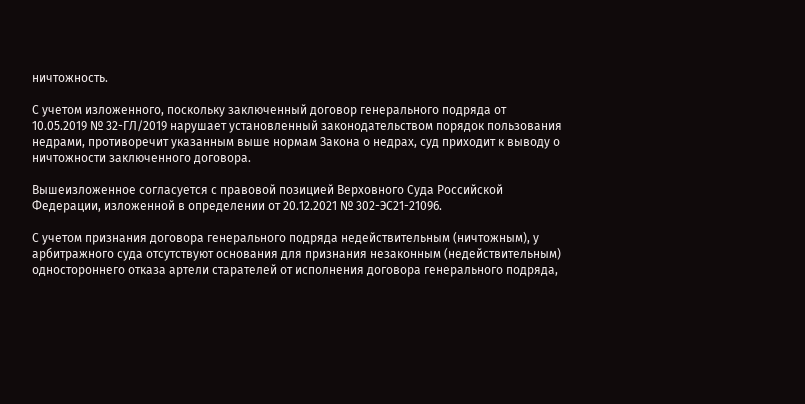ничтожность.

С учетом изложенного, поскольку заключенный договор генерального подряда от 10.05.2019 № 32-ГЛ/2019 нарушает установленный законодательством порядок пользования недрами, противоречит указанным выше нормам Закона о недрах, суд приходит к выводу о ничтожности заключенного договора.

Вышеизложенное согласуется с правовой позицией Верховного Суда Российской Федерации, изложенной в определении от 20.12.2021 № 302-ЭС21-21096.

С учетом признания договора генерального подряда недействительным (ничтожным), у арбитражного суда отсутствуют основания для признания незаконным (недействительным) одностороннего отказа артели старателей от исполнения договора генерального подряда,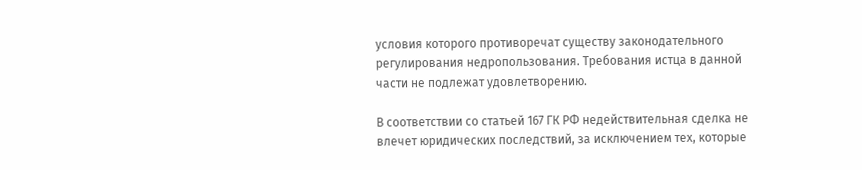условия которого противоречат существу законодательного регулирования недропользования. Требования истца в данной части не подлежат удовлетворению.

В соответствии со статьей 167 ГК РФ недействительная сделка не влечет юридических последствий, за исключением тех, которые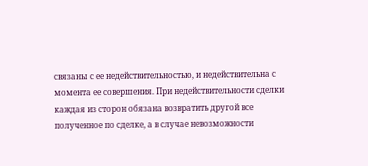связаны с ее недействительностью, и недействительна с момента ее совершения. При недействительности сделки каждая из сторон обязана возвратить другой все полученное по сделке, а в случае невозможности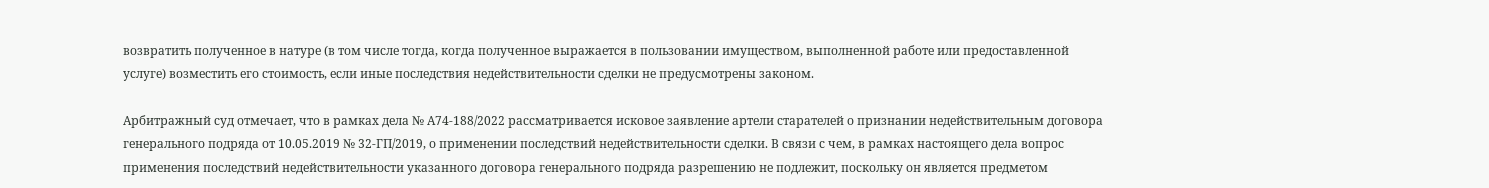возвратить полученное в натуре (в том числе тогда, когда полученное выражается в пользовании имуществом, выполненной работе или предоставленной услуге) возместить его стоимость, если иные последствия недействительности сделки не предусмотрены законом.

Арбитражный суд отмечает, что в рамках дела № А74-188/2022 рассматривается исковое заявление артели старателей о признании недействительным договора генерального подряда от 10.05.2019 № 32-ГП/2019, о применении последствий недействительности сделки. В связи с чем, в рамках настоящего дела вопрос применения последствий недействительности указанного договора генерального подряда разрешению не подлежит, поскольку он является предметом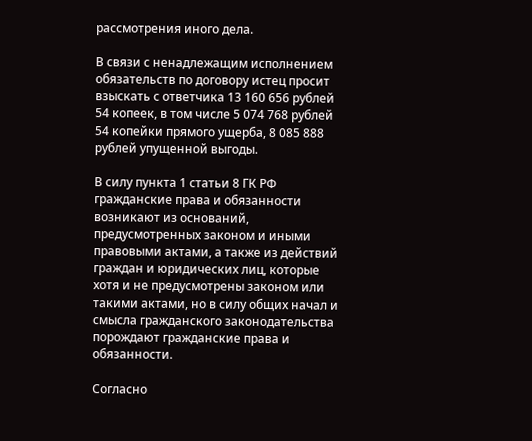рассмотрения иного дела.

В связи с ненадлежащим исполнением обязательств по договору истец просит взыскать с ответчика 13 160 656 рублей 54 копеек, в том числе 5 074 768 рублей 54 копейки прямого ущерба, 8 085 888 рублей упущенной выгоды.

В силу пункта 1 статьи 8 ГК РФ гражданские права и обязанности возникают из оснований, предусмотренных законом и иными правовыми актами, а также из действий граждан и юридических лиц, которые хотя и не предусмотрены законом или такими актами, но в силу общих начал и смысла гражданского законодательства порождают гражданские права и обязанности.

Согласно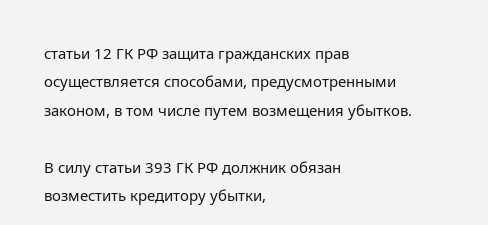статьи 12 ГК РФ защита гражданских прав осуществляется способами, предусмотренными законом, в том числе путем возмещения убытков.

В силу статьи 393 ГК РФ должник обязан возместить кредитору убытки,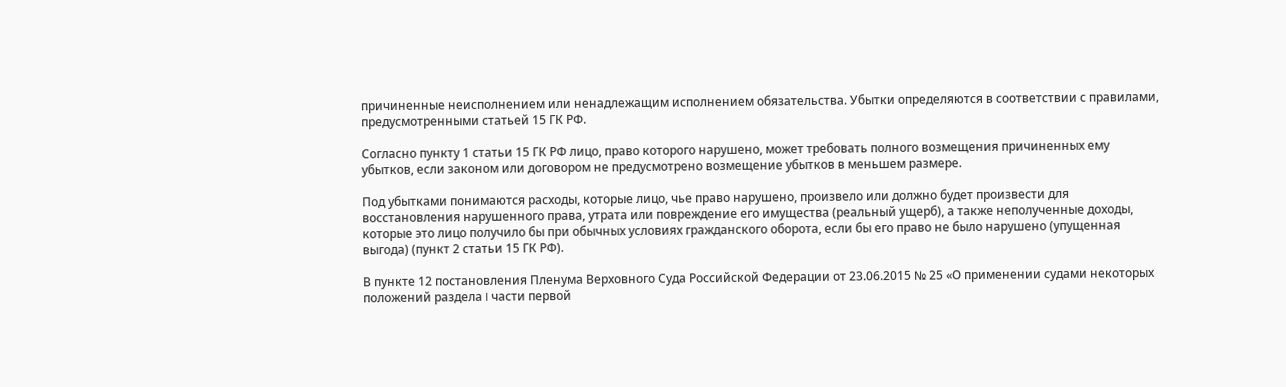причиненные неисполнением или ненадлежащим исполнением обязательства. Убытки определяются в соответствии с правилами, предусмотренными статьей 15 ГК РФ.

Согласно пункту 1 статьи 15 ГК РФ лицо, право которого нарушено, может требовать полного возмещения причиненных ему убытков, если законом или договором не предусмотрено возмещение убытков в меньшем размере.

Под убытками понимаются расходы, которые лицо, чье право нарушено, произвело или должно будет произвести для восстановления нарушенного права, утрата или повреждение его имущества (реальный ущерб), а также неполученные доходы, которые это лицо получило бы при обычных условиях гражданского оборота, если бы его право не было нарушено (упущенная выгода) (пункт 2 статьи 15 ГК РФ).

В пункте 12 постановления Пленума Верховного Суда Российской Федерации от 23.06.2015 № 25 «О применении судами некоторых положений раздела I части первой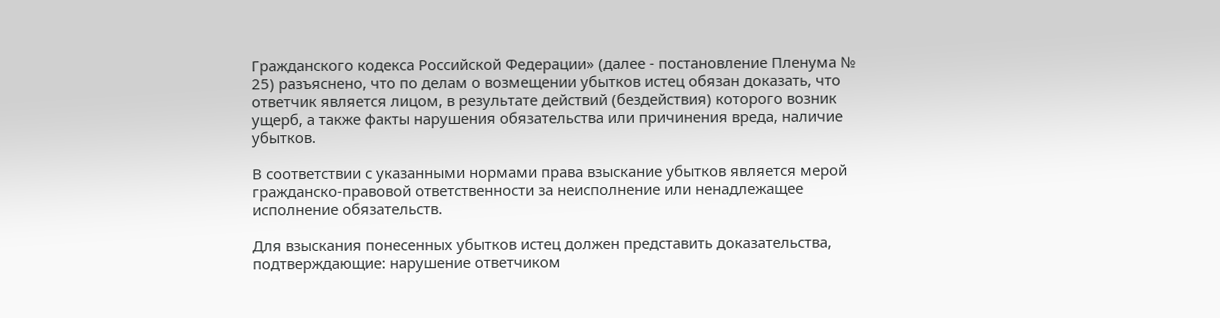Гражданского кодекса Российской Федерации» (далее - постановление Пленума № 25) разъяснено, что по делам о возмещении убытков истец обязан доказать, что ответчик является лицом, в результате действий (бездействия) которого возник ущерб, а также факты нарушения обязательства или причинения вреда, наличие убытков.

В соответствии с указанными нормами права взыскание убытков является мерой гражданско-правовой ответственности за неисполнение или ненадлежащее исполнение обязательств.

Для взыскания понесенных убытков истец должен представить доказательства, подтверждающие: нарушение ответчиком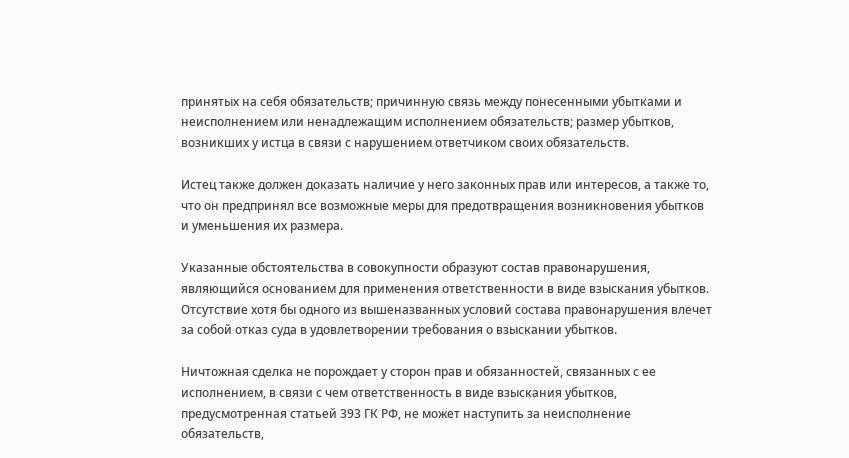принятых на себя обязательств; причинную связь между понесенными убытками и неисполнением или ненадлежащим исполнением обязательств; размер убытков, возникших у истца в связи с нарушением ответчиком своих обязательств.

Истец также должен доказать наличие у него законных прав или интересов, а также то, что он предпринял все возможные меры для предотвращения возникновения убытков и уменьшения их размера.

Указанные обстоятельства в совокупности образуют состав правонарушения, являющийся основанием для применения ответственности в виде взыскания убытков. Отсутствие хотя бы одного из вышеназванных условий состава правонарушения влечет за собой отказ суда в удовлетворении требования о взыскании убытков.

Ничтожная сделка не порождает у сторон прав и обязанностей, связанных с ее исполнением, в связи с чем ответственность в виде взыскания убытков, предусмотренная статьей 393 ГК РФ, не может наступить за неисполнение обязательств,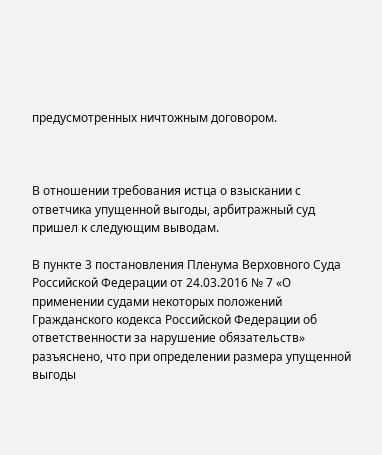предусмотренных ничтожным договором.



В отношении требования истца о взыскании с ответчика упущенной выгоды, арбитражный суд пришел к следующим выводам.

В пункте 3 постановления Пленума Верховного Суда Российской Федерации от 24.03.2016 № 7 «О применении судами некоторых положений Гражданского кодекса Российской Федерации об ответственности за нарушение обязательств» разъяснено, что при определении размера упущенной выгоды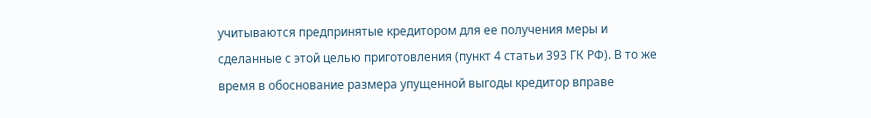учитываются предпринятые кредитором для ее получения меры и сделанные с этой целью приготовления (пункт 4 статьи 393 ГК РФ). В то же время в обоснование размера упущенной выгоды кредитор вправе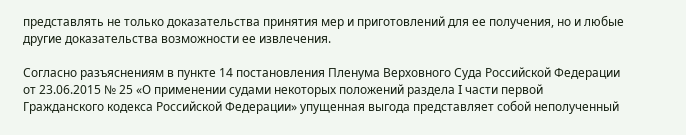представлять не только доказательства принятия мер и приготовлений для ее получения, но и любые другие доказательства возможности ее извлечения.

Согласно разъяснениям в пункте 14 постановления Пленума Верховного Суда Российской Федерации от 23.06.2015 № 25 «О применении судами некоторых положений раздела I части первой Гражданского кодекса Российской Федерации» упущенная выгода представляет собой неполученный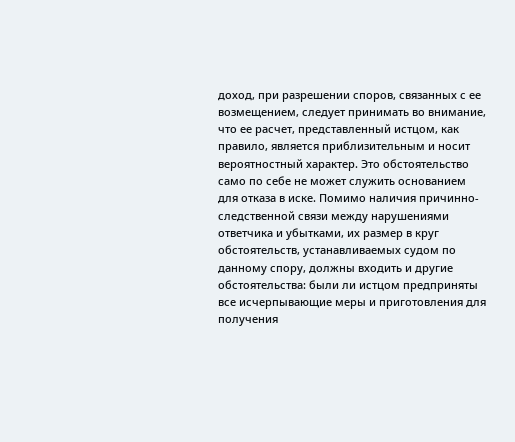доход, при разрешении споров, связанных с ее возмещением, следует принимать во внимание, что ее расчет, представленный истцом, как правило, является приблизительным и носит вероятностный характер. Это обстоятельство само по себе не может служить основанием для отказа в иске. Помимо наличия причинно-следственной связи между нарушениями ответчика и убытками, их размер в круг обстоятельств, устанавливаемых судом по данному спору, должны входить и другие обстоятельства: были ли истцом предприняты все исчерпывающие меры и приготовления для получения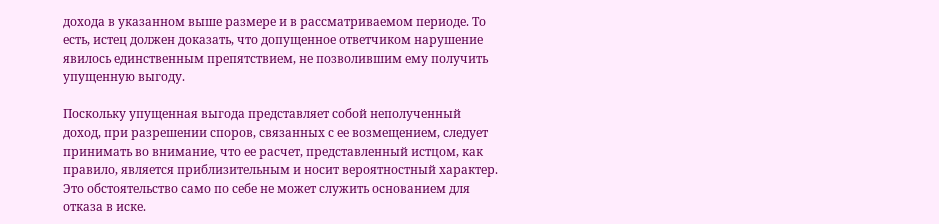дохода в указанном выше размере и в рассматриваемом периоде. То есть, истец должен доказать, что допущенное ответчиком нарушение явилось единственным препятствием, не позволившим ему получить упущенную выгоду.

Поскольку упущенная выгода представляет собой неполученный доход, при разрешении споров, связанных с ее возмещением, следует принимать во внимание, что ее расчет, представленный истцом, как правило, является приблизительным и носит вероятностный характер. Это обстоятельство само по себе не может служить основанием для отказа в иске.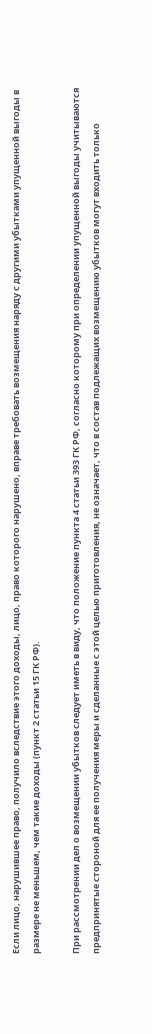Если лицо, нарушившее право, получило вследствие этого доходы, лицо, право которого нарушено, вправе требовать возмещения наряду с другими убытками упущенной выгоды в размере не меньшем, чем такие доходы (пункт 2 статьи 15 ГК РФ).

При рассмотрении дел о возмещении убытков следует иметь в виду, что положение пункта 4 статьи 393 ГК РФ, согласно которому при определении упущенной выгоды учитываются предпринятые стороной для ее получения меры и сделанные с этой целью приготовления, не означает, что в состав подлежащих возмещению убытков могут входить только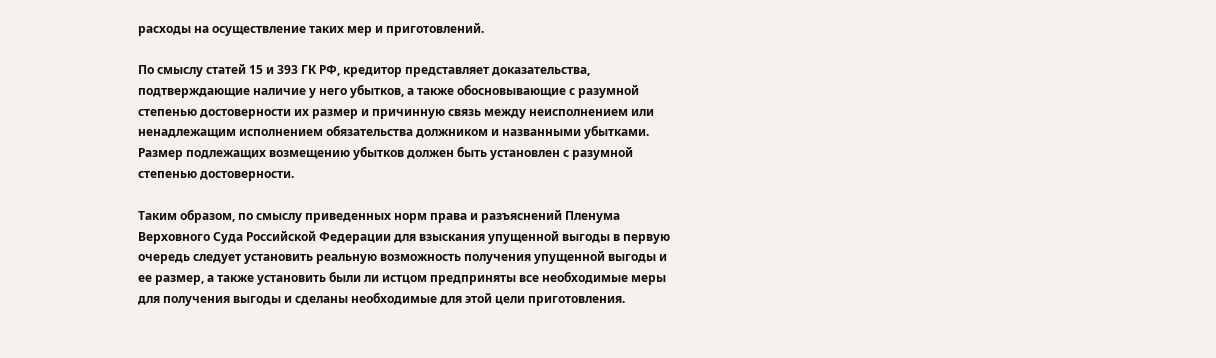расходы на осуществление таких мер и приготовлений.

По смыслу статей 15 и 393 ГК РФ, кредитор представляет доказательства, подтверждающие наличие у него убытков, а также обосновывающие с разумной степенью достоверности их размер и причинную связь между неисполнением или ненадлежащим исполнением обязательства должником и названными убытками. Размер подлежащих возмещению убытков должен быть установлен с разумной степенью достоверности.

Таким образом, по смыслу приведенных норм права и разъяснений Пленума Верховного Суда Российской Федерации для взыскания упущенной выгоды в первую очередь следует установить реальную возможность получения упущенной выгоды и ее размер, а также установить были ли истцом предприняты все необходимые меры для получения выгоды и сделаны необходимые для этой цели приготовления.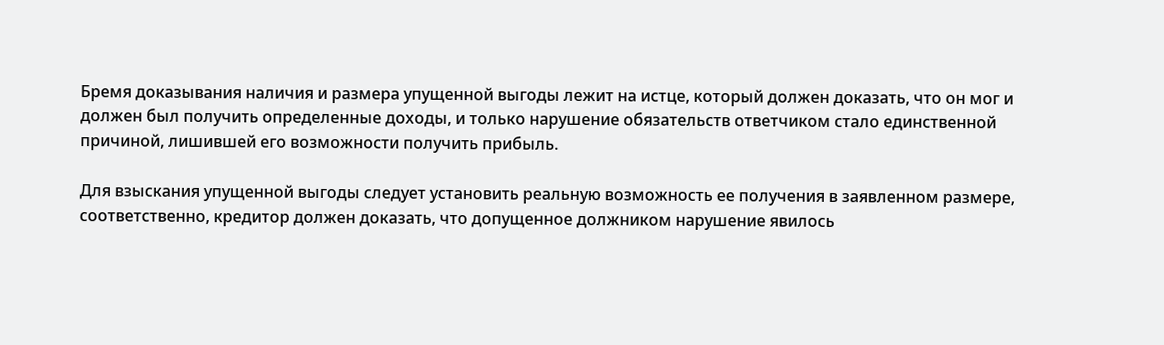Бремя доказывания наличия и размера упущенной выгоды лежит на истце, который должен доказать, что он мог и должен был получить определенные доходы, и только нарушение обязательств ответчиком стало единственной причиной, лишившей его возможности получить прибыль.

Для взыскания упущенной выгоды следует установить реальную возможность ее получения в заявленном размере, соответственно, кредитор должен доказать, что допущенное должником нарушение явилось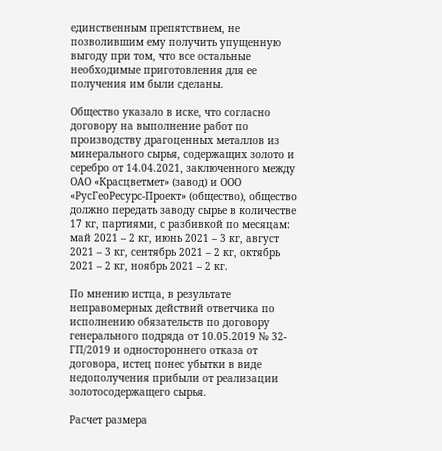единственным препятствием, не позволившим ему получить упущенную выгоду при том, что все остальные необходимые приготовления для ее получения им были сделаны.

Общество указало в иске, что согласно договору на выполнение работ по производству драгоценных металлов из минерального сырья, содержащих золото и серебро от 14.04.2021, заключенного между ОАО «Красцветмет» (завод) и ООО «РусГеоРесурс-Проект» (общество), общество должно передать заводу сырье в количестве 17 кг, партиями, с разбивкой по месяцам: май 2021 – 2 кг, июнь 2021 – 3 кг, август 2021 – 3 кг, сентябрь 2021 – 2 кг, октябрь 2021 – 2 кг, ноябрь 2021 – 2 кг.

По мнению истца, в результате неправомерных действий ответчика по исполнению обязательств по договору генерального подряда от 10.05.2019 № 32-ГП/2019 и одностороннего отказа от договора, истец понес убытки в виде недополучения прибыли от реализации золотосодержащего сырья.

Расчет размера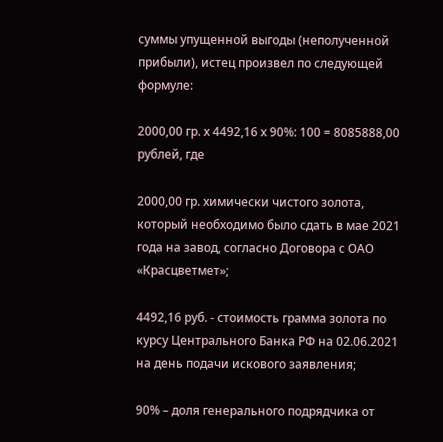суммы упущенной выгоды (неполученной прибыли), истец произвел по следующей формуле:

2000,00 гр. х 4492,16 х 90%: 100 = 8085888,00 рублей, где

2000,00 гр. химически чистого золота, который необходимо было сдать в мае 2021 года на завод, согласно Договора с ОАО «Красцветмет»;

4492,16 руб. - стоимость грамма золота по курсу Центрального Банка РФ на 02.06.2021 на день подачи искового заявления;

90% – доля генерального подрядчика от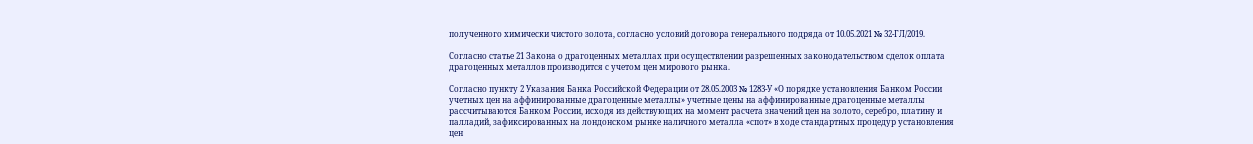полученного химически чистого золота, согласно условий договора генерального подряда от 10.05.2021 № 32-ГЛ/2019.

Согласно статье 21 Закона о драгоценных металлах при осуществлении разрешенных законодательством сделок оплата драгоценных металлов производится с учетом цен мирового рынка.

Согласно пункту 2 Указания Банка Российской Федерации от 28.05.2003 № 1283-У «О порядке установления Банком России учетных цен на аффинированные драгоценные металлы» учетные цены на аффинированные драгоценные металлы рассчитываются Банком России, исходя из действующих на момент расчета значений цен на золото, серебро, платину и палладий, зафиксированных на лондонском рынке наличного металла «спот» в ходе стандартных процедур установления цен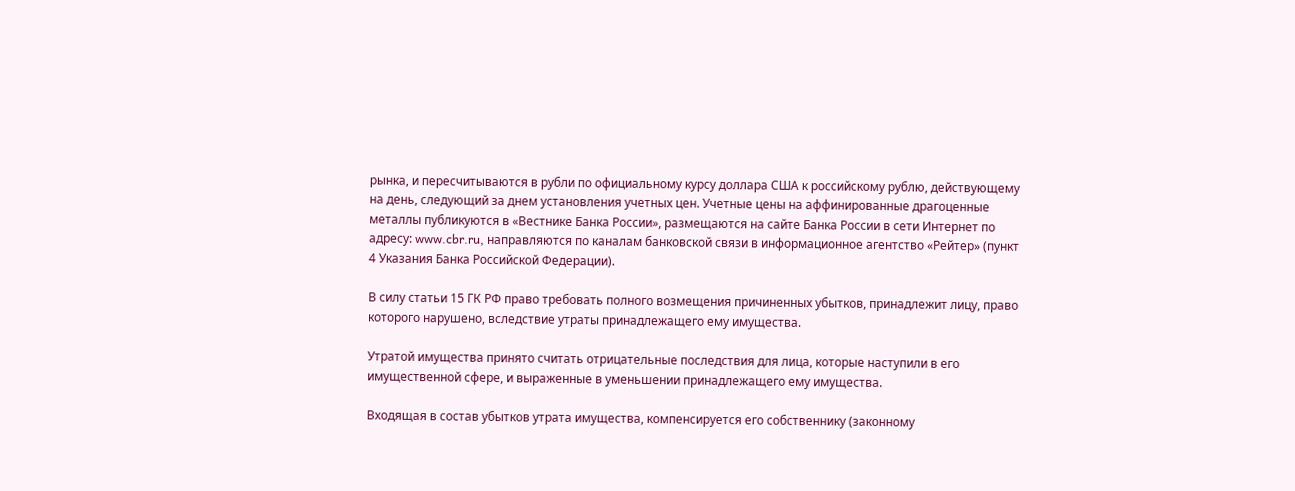рынка, и пересчитываются в рубли по официальному курсу доллара США к российскому рублю, действующему на день, следующий за днем установления учетных цен. Учетные цены на аффинированные драгоценные металлы публикуются в «Вестнике Банка России», размещаются на сайте Банка России в сети Интернет по адресу: www.cbr.ru, направляются по каналам банковской связи в информационное агентство «Рейтер» (пункт 4 Указания Банка Российской Федерации).

В силу статьи 15 ГК РФ право требовать полного возмещения причиненных убытков, принадлежит лицу, право которого нарушено, вследствие утраты принадлежащего ему имущества.

Утратой имущества принято считать отрицательные последствия для лица, которые наступили в его имущественной сфере, и выраженные в уменьшении принадлежащего ему имущества.

Входящая в состав убытков утрата имущества, компенсируется его собственнику (законному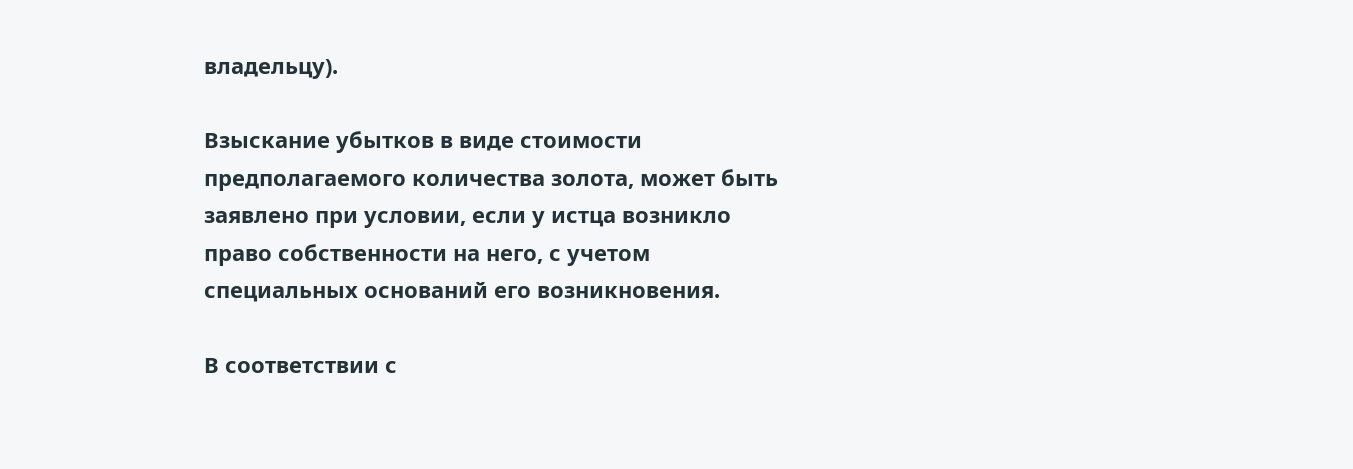владельцу).

Взыскание убытков в виде стоимости предполагаемого количества золота, может быть заявлено при условии, если у истца возникло право собственности на него, с учетом специальных оснований его возникновения.

В соответствии с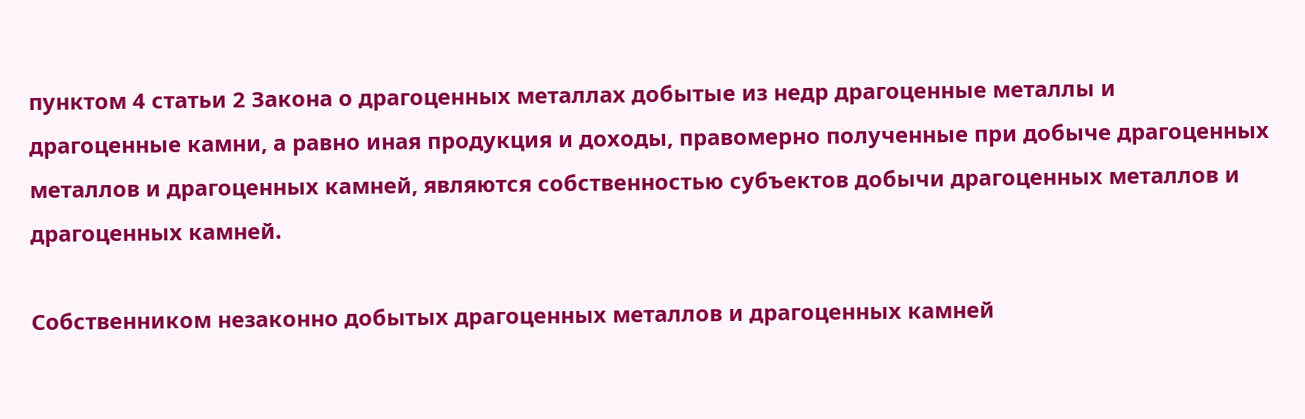пунктом 4 статьи 2 Закона о драгоценных металлах добытые из недр драгоценные металлы и драгоценные камни, а равно иная продукция и доходы, правомерно полученные при добыче драгоценных металлов и драгоценных камней, являются собственностью субъектов добычи драгоценных металлов и драгоценных камней.

Собственником незаконно добытых драгоценных металлов и драгоценных камней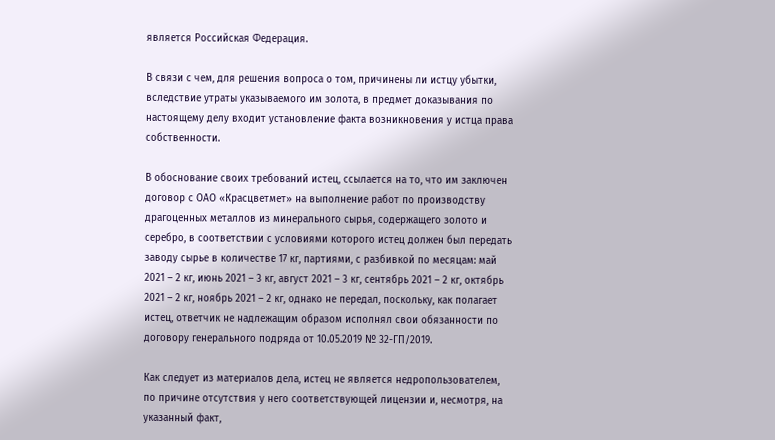является Российская Федерация.

В связи с чем, для решения вопроса о том, причинены ли истцу убытки, вследствие утраты указываемого им золота, в предмет доказывания по настоящему делу входит установление факта возникновения у истца права собственности.

В обоснование своих требований истец, ссылается на то, что им заключен договор с ОАО «Красцветмет» на выполнение работ по производству драгоценных металлов из минерального сырья, содержащего золото и серебро, в соответствии с условиями которого истец должен был передать заводу сырье в количестве 17 кг, партиями, с разбивкой по месяцам: май 2021 – 2 кг, июнь 2021 – 3 кг, август 2021 – 3 кг, сентябрь 2021 – 2 кг, октябрь 2021 – 2 кг, ноябрь 2021 – 2 кг, однако не передал, поскольку, как полагает истец, ответчик не надлежащим образом исполнял свои обязанности по договору генерального подряда от 10.05.2019 № 32-ГП/2019.

Как следует из материалов дела, истец не является недропользователем, по причине отсутствия у него соответствующей лицензии и, несмотря, на указанный факт,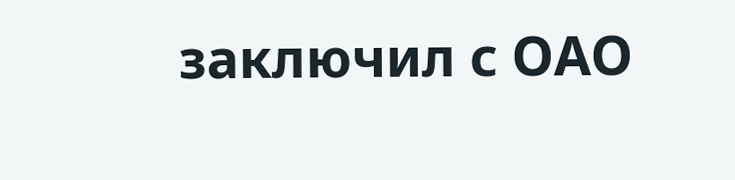заключил с ОАО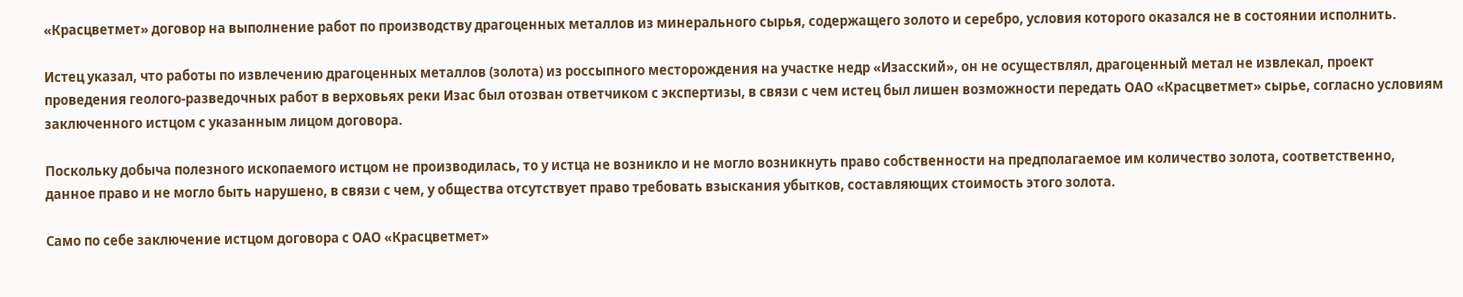«Красцветмет» договор на выполнение работ по производству драгоценных металлов из минерального сырья, содержащего золото и серебро, условия которого оказался не в состоянии исполнить.

Истец указал, что работы по извлечению драгоценных металлов (золота) из россыпного месторождения на участке недр «Изасский», он не осуществлял, драгоценный метал не извлекал, проект проведения геолого-разведочных работ в верховьях реки Изас был отозван ответчиком с экспертизы, в связи с чем истец был лишен возможности передать ОАО «Красцветмет» сырье, согласно условиям заключенного истцом с указанным лицом договора.

Поскольку добыча полезного ископаемого истцом не производилась, то у истца не возникло и не могло возникнуть право собственности на предполагаемое им количество золота, соответственно, данное право и не могло быть нарушено, в связи с чем, у общества отсутствует право требовать взыскания убытков, составляющих стоимость этого золота.

Само по себе заключение истцом договора с ОАО «Красцветмет»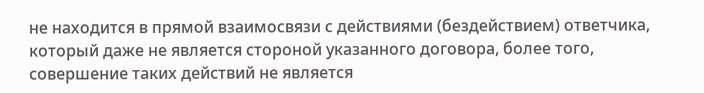не находится в прямой взаимосвязи с действиями (бездействием) ответчика, который даже не является стороной указанного договора, более того, совершение таких действий не является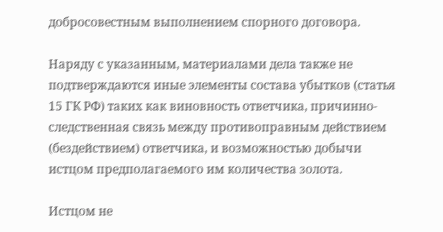добросовестным выполнением спорного договора.

Наряду с указанным, материалами дела также не подтверждаются иные элементы состава убытков (статья 15 ГК РФ) таких как виновность ответчика, причинно-следственная связь между противоправным действием (бездействием) ответчика, и возможностью добычи истцом предполагаемого им количества золота.

Истцом не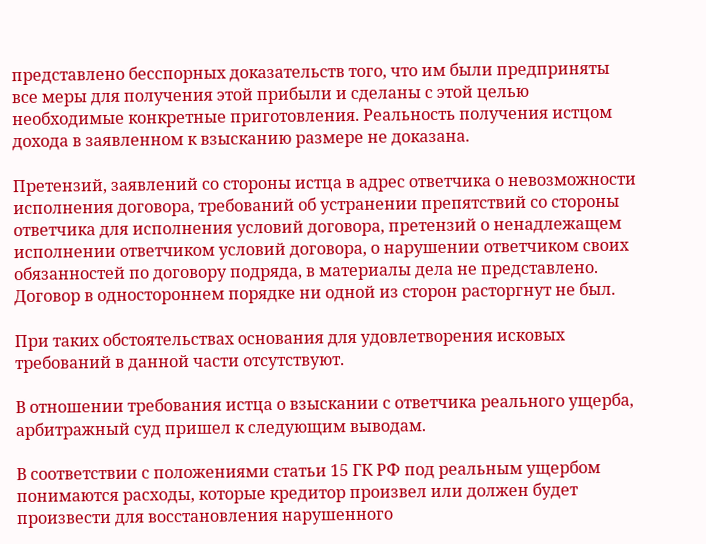представлено бесспорных доказательств того, что им были предприняты все меры для получения этой прибыли и сделаны с этой целью необходимые конкретные приготовления. Реальность получения истцом дохода в заявленном к взысканию размере не доказана.

Претензий, заявлений со стороны истца в адрес ответчика о невозможности исполнения договора, требований об устранении препятствий со стороны ответчика для исполнения условий договора, претензий о ненадлежащем исполнении ответчиком условий договора, о нарушении ответчиком своих обязанностей по договору подряда, в материалы дела не представлено. Договор в одностороннем порядке ни одной из сторон расторгнут не был.

При таких обстоятельствах основания для удовлетворения исковых требований в данной части отсутствуют.

В отношении требования истца о взыскании с ответчика реального ущерба, арбитражный суд пришел к следующим выводам.

В соответствии с положениями статьи 15 ГК РФ под реальным ущербом понимаются расходы, которые кредитор произвел или должен будет произвести для восстановления нарушенного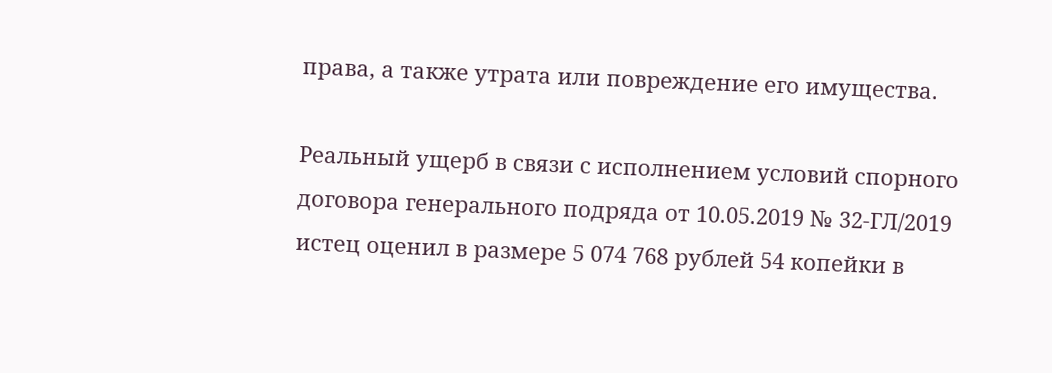права, а также утрата или повреждение его имущества.

Реальный ущерб в связи с исполнением условий спорного договора генерального подряда от 10.05.2019 № 32-ГЛ/2019 истец оценил в размере 5 074 768 рублей 54 копейки в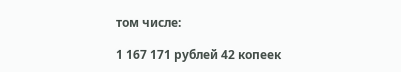том числе:

1 167 171 рублей 42 копеек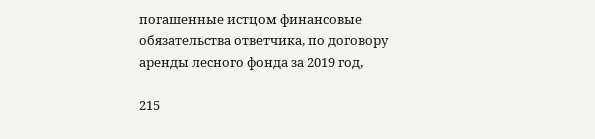погашенные истцом финансовые обязательства ответчика, по договору аренды лесного фонда за 2019 год,

215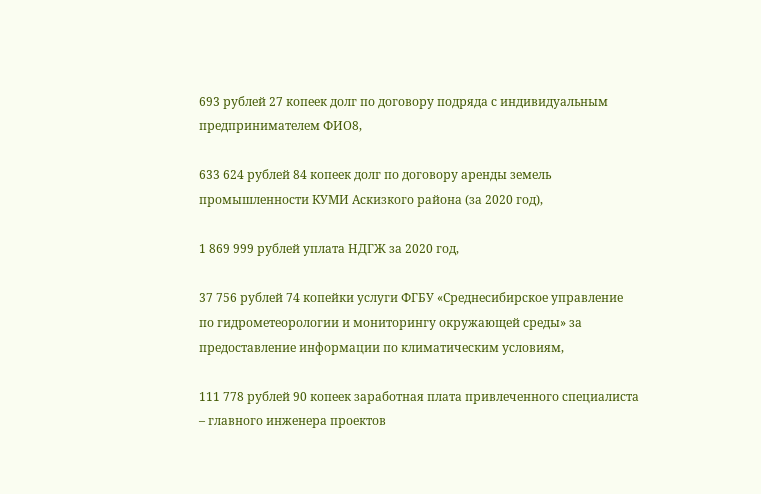693 рублей 27 копеек долг по договору подряда с индивидуальным предпринимателем ФИО8,

633 624 рублей 84 копеек долг по договору аренды земель промышленности КУМИ Аскизкого района (за 2020 год),

1 869 999 рублей уплата НДГЖ за 2020 год,

37 756 рублей 74 копейки услуги ФГБУ «Среднесибирское управление по гидрометеорологии и мониторингу окружающей среды» за предоставление информации по климатическим условиям,

111 778 рублей 90 копеек заработная плата привлеченного специалиста – главного инженера проектов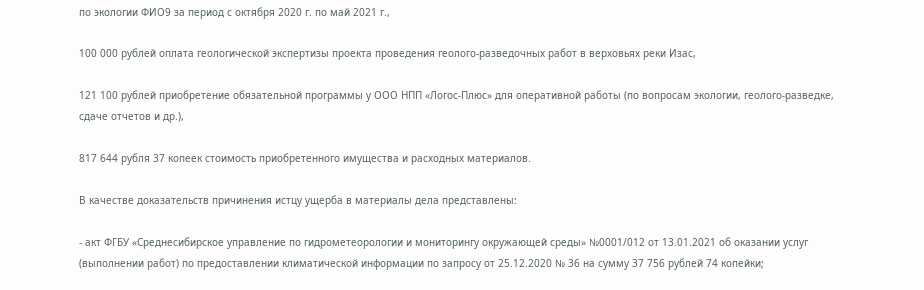по экологии ФИО9 за период с октября 2020 г. по май 2021 г.,

100 000 рублей оплата геологической экспертизы проекта проведения геолого-разведочных работ в верховьях реки Изас,

121 100 рублей приобретение обязательной программы у ООО НПП «Логос-Плюс» для оперативной работы (по вопросам экологии, геолого-разведке, сдаче отчетов и др.),

817 644 рубля 37 копеек стоимость приобретенного имущества и расходных материалов.

В качестве доказательств причинения истцу ущерба в материалы дела представлены:

- акт ФГБУ «Среднесибирское управление по гидрометеорологии и мониторингу окружающей среды» №0001/012 от 13.01.2021 об оказании услуг (выполнении работ) по предоставлении климатической информации по запросу от 25.12.2020 № 36 на сумму 37 756 рублей 74 копейки;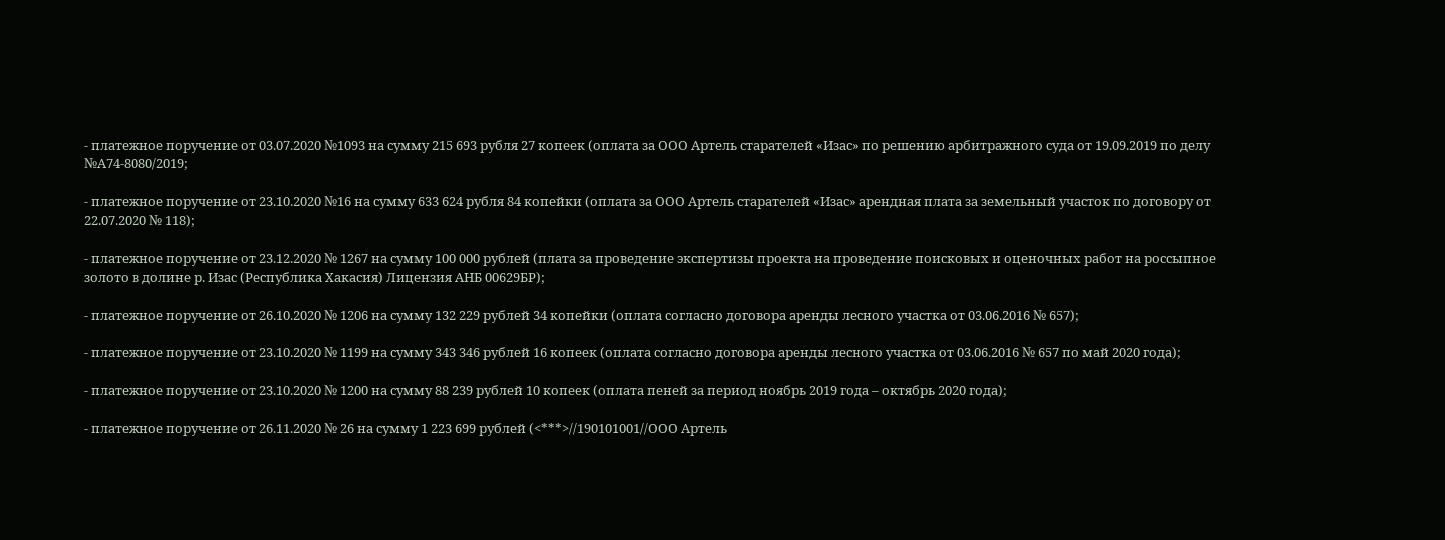- платежное поручение от 03.07.2020 №1093 на сумму 215 693 рубля 27 копеек (оплата за ООО Артель старателей «Изас» по решению арбитражного суда от 19.09.2019 по делу №А74-8080/2019;

- платежное поручение от 23.10.2020 №16 на сумму 633 624 рубля 84 копейки (оплата за ООО Артель старателей «Изас» арендная плата за земельный участок по договору от 22.07.2020 № 118);

- платежное поручение от 23.12.2020 № 1267 на сумму 100 000 рублей (плата за проведение экспертизы проекта на проведение поисковых и оценочных работ на россыпное золото в долине р. Изас (Республика Хакасия) Лицензия АНБ 00629БР);

- платежное поручение от 26.10.2020 № 1206 на сумму 132 229 рублей 34 копейки (оплата согласно договора аренды лесного участка от 03.06.2016 № 657);

- платежное поручение от 23.10.2020 № 1199 на сумму 343 346 рублей 16 копеек (оплата согласно договора аренды лесного участка от 03.06.2016 № 657 по май 2020 года);

- платежное поручение от 23.10.2020 № 1200 на сумму 88 239 рублей 10 копеек (оплата пеней за период ноябрь 2019 года – октябрь 2020 года);

- платежное поручение от 26.11.2020 № 26 на сумму 1 223 699 рублей (<***>//190101001//ООО Артель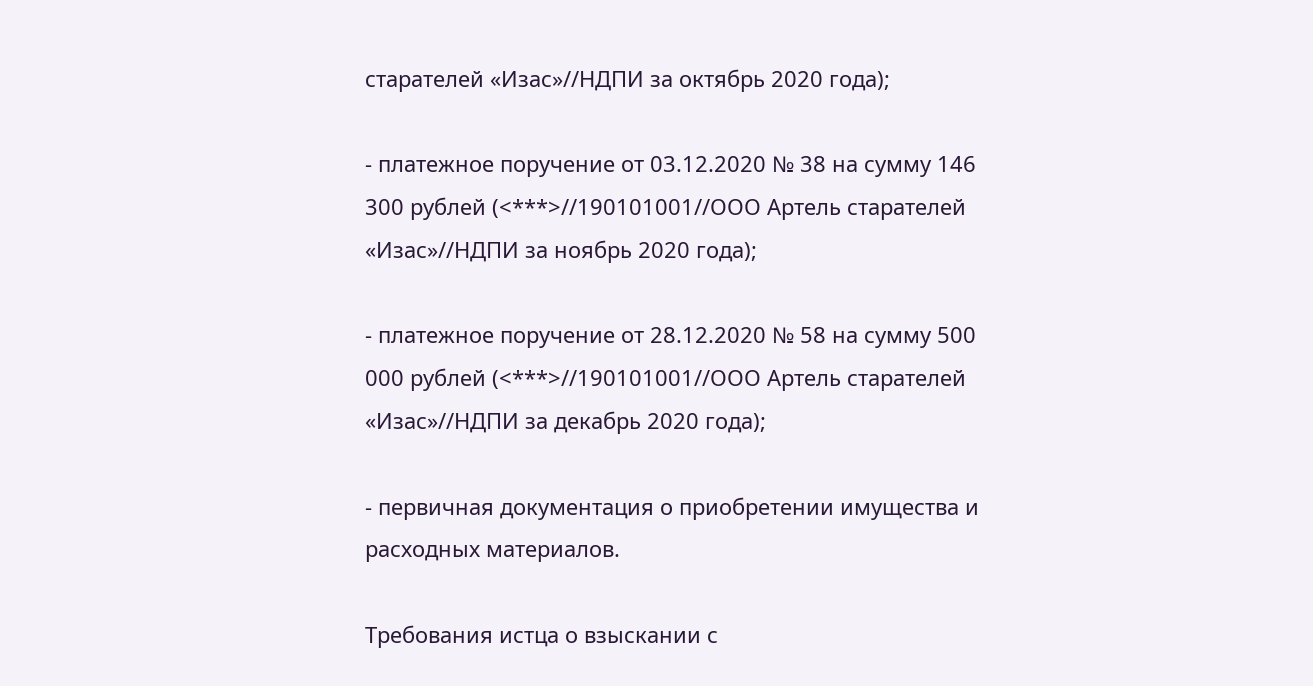старателей «Изас»//НДПИ за октябрь 2020 года);

- платежное поручение от 03.12.2020 № 38 на сумму 146 300 рублей (<***>//190101001//ООО Артель старателей «Изас»//НДПИ за ноябрь 2020 года);

- платежное поручение от 28.12.2020 № 58 на сумму 500 000 рублей (<***>//190101001//ООО Артель старателей «Изас»//НДПИ за декабрь 2020 года);

- первичная документация о приобретении имущества и расходных материалов.

Требования истца о взыскании с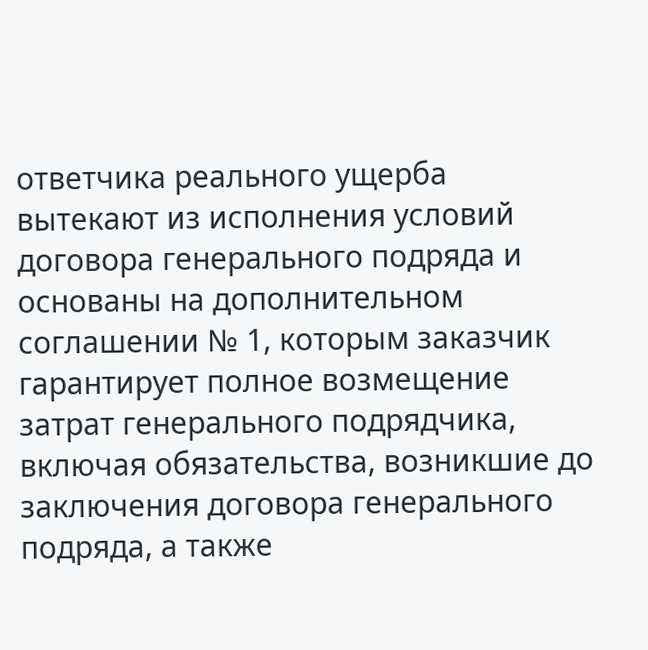ответчика реального ущерба вытекают из исполнения условий договора генерального подряда и основаны на дополнительном соглашении № 1, которым заказчик гарантирует полное возмещение затрат генерального подрядчика, включая обязательства, возникшие до заключения договора генерального подряда, а также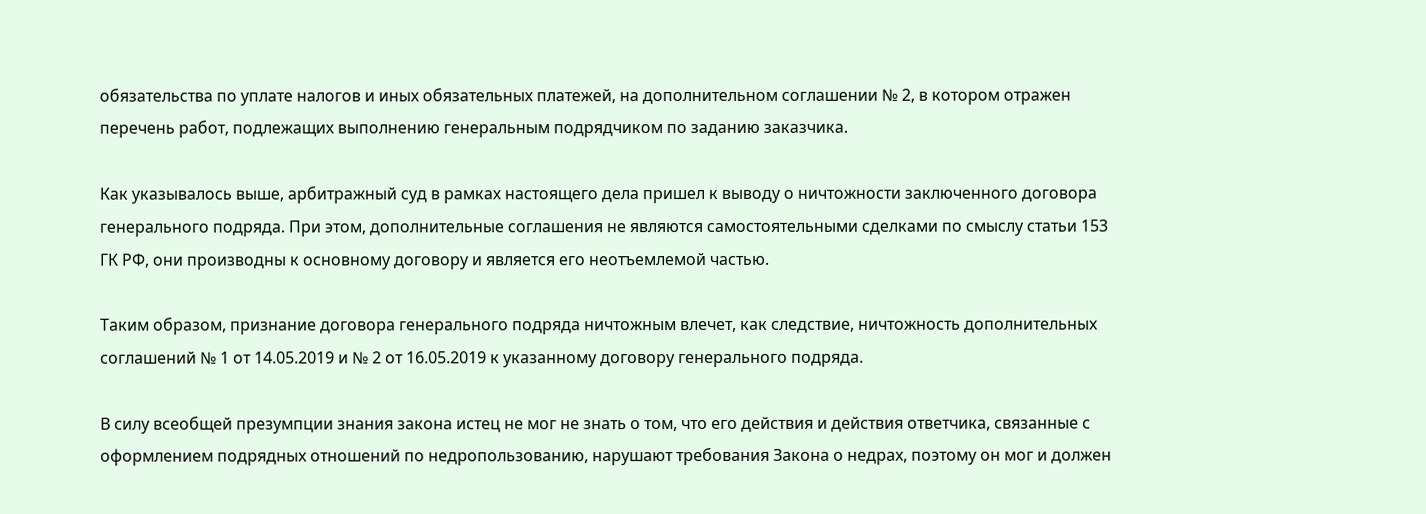обязательства по уплате налогов и иных обязательных платежей, на дополнительном соглашении № 2, в котором отражен перечень работ, подлежащих выполнению генеральным подрядчиком по заданию заказчика.

Как указывалось выше, арбитражный суд в рамках настоящего дела пришел к выводу о ничтожности заключенного договора генерального подряда. При этом, дополнительные соглашения не являются самостоятельными сделками по смыслу статьи 153 ГК РФ, они производны к основному договору и является его неотъемлемой частью.

Таким образом, признание договора генерального подряда ничтожным влечет, как следствие, ничтожность дополнительных соглашений № 1 от 14.05.2019 и № 2 от 16.05.2019 к указанному договору генерального подряда.

В силу всеобщей презумпции знания закона истец не мог не знать о том, что его действия и действия ответчика, связанные с оформлением подрядных отношений по недропользованию, нарушают требования Закона о недрах, поэтому он мог и должен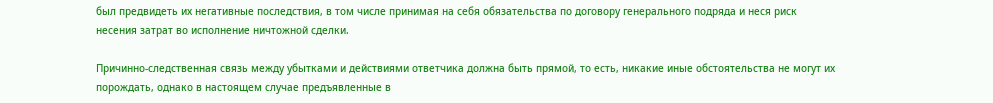был предвидеть их негативные последствия, в том числе принимая на себя обязательства по договору генерального подряда и неся риск несения затрат во исполнение ничтожной сделки.

Причинно-следственная связь между убытками и действиями ответчика должна быть прямой, то есть, никакие иные обстоятельства не могут их порождать, однако в настоящем случае предъявленные в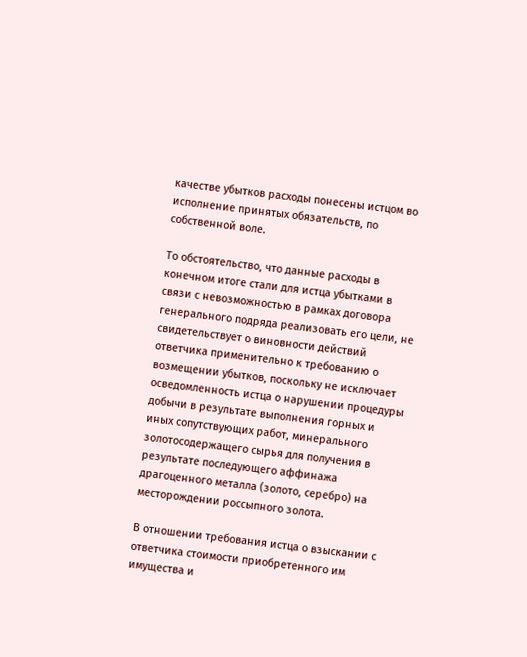качестве убытков расходы понесены истцом во исполнение принятых обязательств, по собственной воле.

То обстоятельство, что данные расходы в конечном итоге стали для истца убытками в связи с невозможностью в рамках договора генерального подряда реализовать его цели, не свидетельствует о виновности действий ответчика применительно к требованию о возмещении убытков, поскольку не исключает осведомленность истца о нарушении процедуры добычи в результате выполнения горных и иных сопутствующих работ, минерального золотосодержащего сырья для получения в результате последующего аффинажа драгоценного металла (золото, серебро) на месторождении россыпного золота.

В отношении требования истца о взыскании с ответчика стоимости приобретенного им имущества и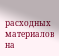расходных материалов на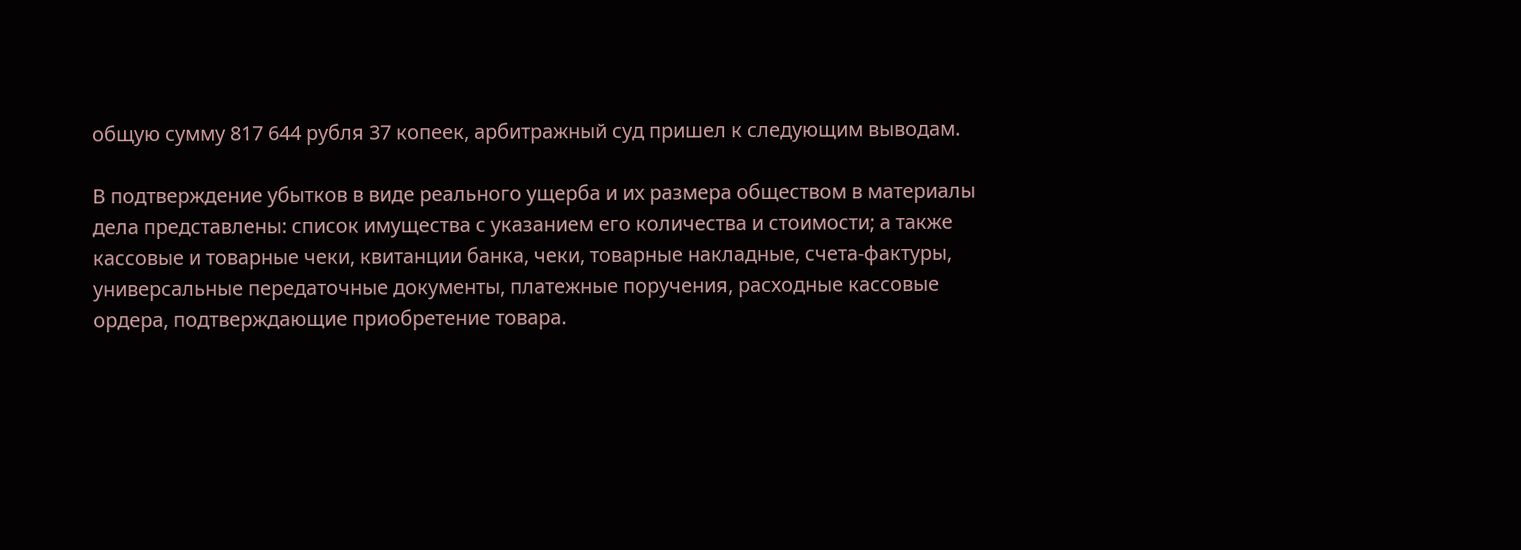общую сумму 817 644 рубля 37 копеек, арбитражный суд пришел к следующим выводам.

В подтверждение убытков в виде реального ущерба и их размера обществом в материалы дела представлены: список имущества с указанием его количества и стоимости; а также кассовые и товарные чеки, квитанции банка, чеки, товарные накладные, счета-фактуры, универсальные передаточные документы, платежные поручения, расходные кассовые ордера, подтверждающие приобретение товара.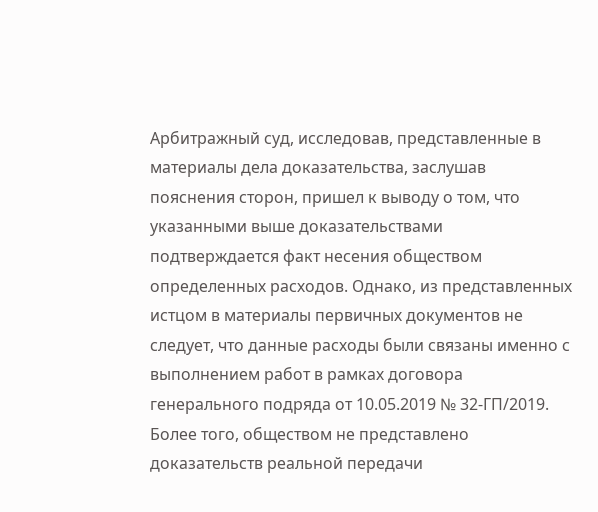Арбитражный суд, исследовав, представленные в материалы дела доказательства, заслушав пояснения сторон, пришел к выводу о том, что указанными выше доказательствами подтверждается факт несения обществом определенных расходов. Однако, из представленных истцом в материалы первичных документов не следует, что данные расходы были связаны именно с выполнением работ в рамках договора генерального подряда от 10.05.2019 № 32-ГП/2019. Более того, обществом не представлено доказательств реальной передачи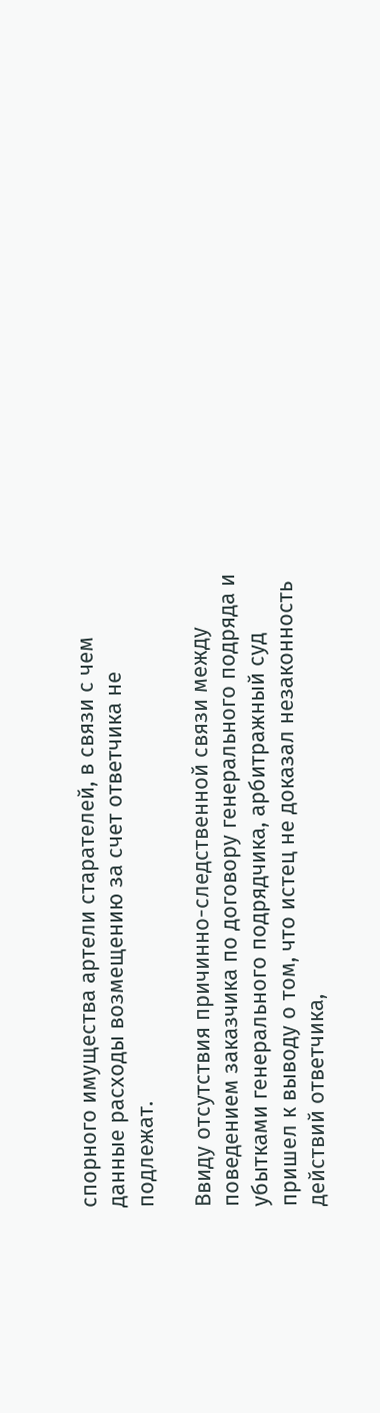спорного имущества артели старателей, в связи с чем данные расходы возмещению за счет ответчика не подлежат.

Ввиду отсутствия причинно-следственной связи между поведением заказчика по договору генерального подряда и убытками генерального подрядчика, арбитражный суд пришел к выводу о том, что истец не доказал незаконность действий ответчика,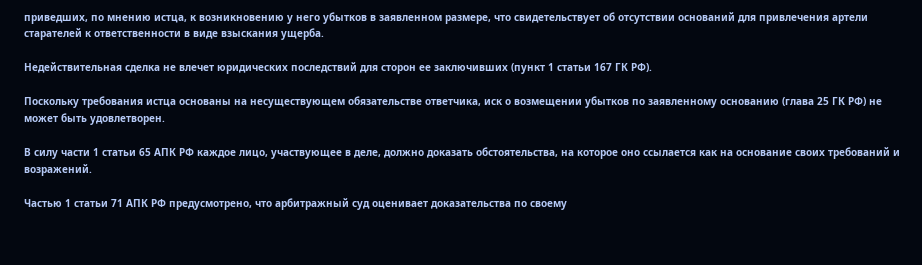приведших, по мнению истца, к возникновению у него убытков в заявленном размере, что свидетельствует об отсутствии оснований для привлечения артели старателей к ответственности в виде взыскания ущерба.

Недействительная сделка не влечет юридических последствий для сторон ее заключивших (пункт 1 статьи 167 ГК РФ).

Поскольку требования истца основаны на несуществующем обязательстве ответчика, иск о возмещении убытков по заявленному основанию (глава 25 ГК РФ) не может быть удовлетворен.

В силу части 1 статьи 65 АПК РФ каждое лицо, участвующее в деле, должно доказать обстоятельства, на которое оно ссылается как на основание своих требований и возражений.

Частью 1 статьи 71 АПК РФ предусмотрено, что арбитражный суд оценивает доказательства по своему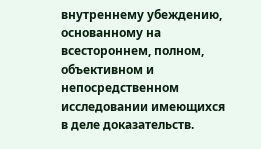внутреннему убеждению, основанному на всестороннем, полном, объективном и непосредственном исследовании имеющихся в деле доказательств.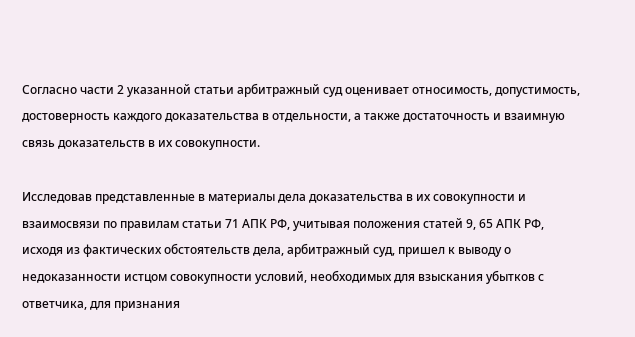Согласно части 2 указанной статьи арбитражный суд оценивает относимость, допустимость, достоверность каждого доказательства в отдельности, а также достаточность и взаимную связь доказательств в их совокупности.

Исследовав представленные в материалы дела доказательства в их совокупности и взаимосвязи по правилам статьи 71 АПК РФ, учитывая положения статей 9, 65 АПК РФ, исходя из фактических обстоятельств дела, арбитражный суд, пришел к выводу о недоказанности истцом совокупности условий, необходимых для взыскания убытков с ответчика, для признания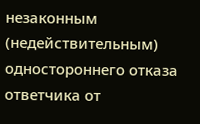незаконным (недействительным) одностороннего отказа ответчика от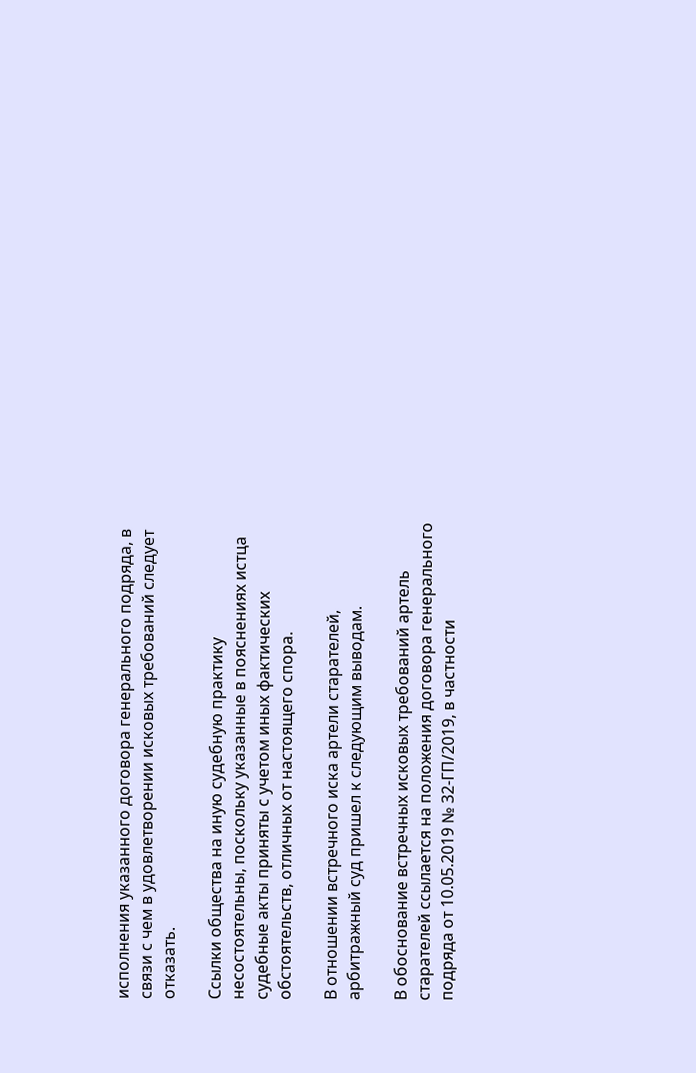исполнения указанного договора генерального подряда, в связи с чем в удовлетворении исковых требований следует отказать.

Ссылки общества на иную судебную практику несостоятельны, поскольку указанные в пояснениях истца судебные акты приняты с учетом иных фактических обстоятельств, отличных от настоящего спора.

В отношении встречного иска артели старателей, арбитражный суд пришел к следующим выводам.

В обоснование встречных исковых требований артель старателей ссылается на положения договора генерального подряда от 10.05.2019 № 32-ГП/2019, в частности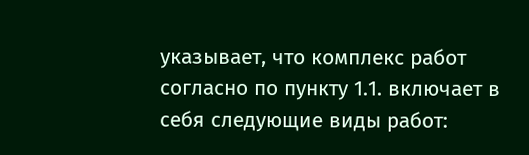указывает, что комплекс работ согласно по пункту 1.1. включает в себя следующие виды работ: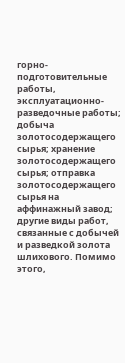горно-подготовительные работы, эксплуатационно-разведочные работы; добыча золотосодержащего сырья; хранение золотосодержащего сырья; отправка золотосодержащего сырья на аффинажный завод; другие виды работ, связанные с добычей и разведкой золота шлихового. Помимо этого,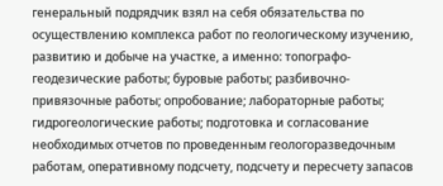генеральный подрядчик взял на себя обязательства по осуществлению комплекса работ по геологическому изучению, развитию и добыче на участке, а именно: топографо-геодезические работы; буровые работы; разбивочно-привязочные работы; опробование; лабораторные работы; гидрогеологические работы; подготовка и согласование необходимых отчетов по проведенным геологоразведочным работам, оперативному подсчету, подсчету и пересчету запасов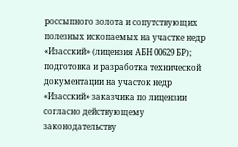россыпного золота и сопутствующих полезных ископаемых на участке недр «Изасский» (лицензия АБН 00629 БР); подготовка и разработка технической документации на участок недр «Изасский» заказчика по лицензии согласно действующему законодательству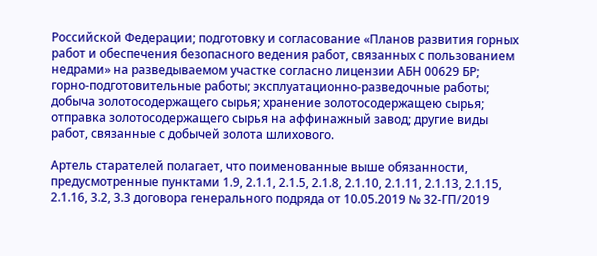Российской Федерации; подготовку и согласование «Планов развития горных paбот и обеспечения безопасного ведения работ, связанных с пользованием недрами» на разведываемом участке согласно лицензии АБН 00629 БР; горно-подготовительные работы; эксплуатационно-разведочные работы; добыча золотосодержащего сырья; хранение золотосодержащею сырья; отправка золотосодержащего сырья на аффинажный завод; другие виды работ, связанные с добычей золота шлихового.

Артель старателей полагает, что поименованные выше обязанности, предусмотренные пунктами 1.9, 2.1.1, 2.1.5, 2.1.8, 2.1.10, 2.1.11, 2.1.13, 2.1.15, 2.1.16, 3.2, 3.3 договора генерального подряда от 10.05.2019 № 32-ГП/2019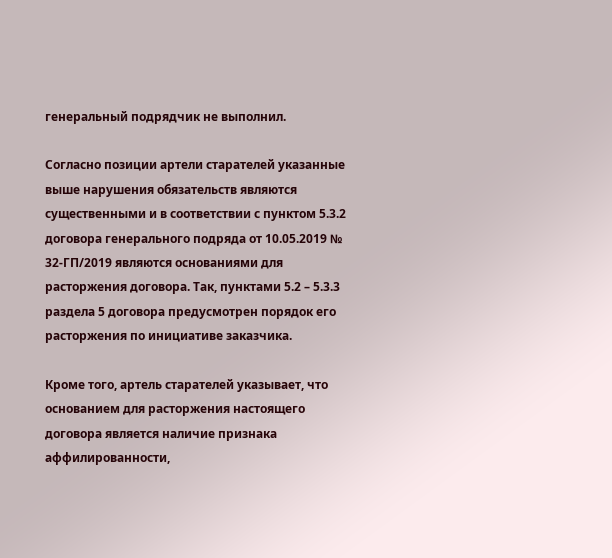генеральный подрядчик не выполнил.

Согласно позиции артели старателей указанные выше нарушения обязательств являются существенными и в соответствии с пунктом 5.3.2 договора генерального подряда от 10.05.2019 № 32-ГП/2019 являются основаниями для расторжения договора. Так, пунктами 5.2 – 5.3.3 раздела 5 договора предусмотрен порядок его расторжения по инициативе заказчика.

Кроме того, артель старателей указывает, что основанием для расторжения настоящего договора является наличие признака аффилированности,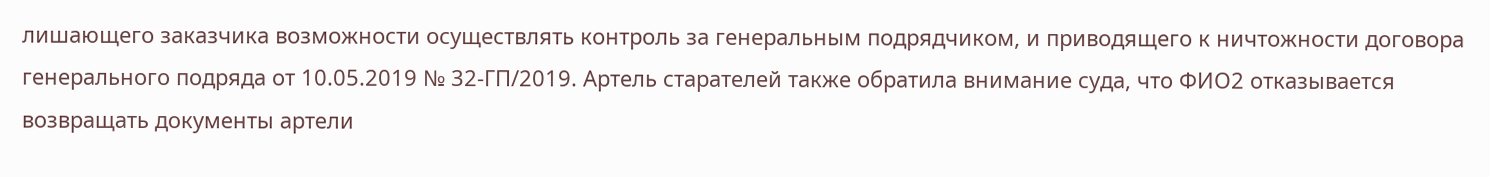лишающего заказчика возможности осуществлять контроль за генеральным подрядчиком, и приводящего к ничтожности договора генерального подряда от 10.05.2019 № 32-ГП/2019. Артель старателей также обратила внимание суда, что ФИО2 отказывается возвращать документы артели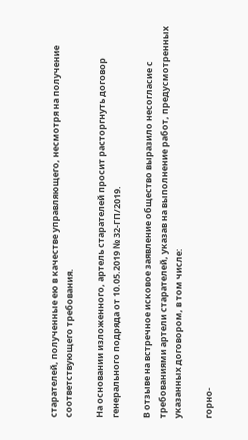старателей, полученные ею в качестве управляющего, несмотря на получение соответствующего требования.

На основании изложенного, артель старателей просит расторгнуть договор генерального подряда от 10.05.2019 № 32-ГП/2019.

В отзыве на встречное исковое заявление общество выразило несогласие с требованиями артели старателей, указав на выполнение работ, предусмотренных указанных договором, в том числе:

горно-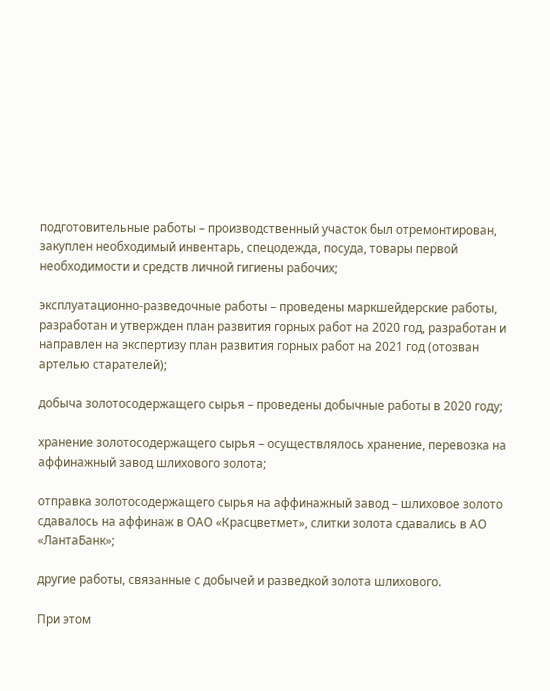подготовительные работы – производственный участок был отремонтирован, закуплен необходимый инвентарь, спецодежда, посуда, товары первой необходимости и средств личной гигиены рабочих;

эксплуатационно-разведочные работы – проведены маркшейдерские работы, разработан и утвержден план развития горных работ на 2020 год, разработан и направлен на экспертизу план развития горных работ на 2021 год (отозван артелью старателей);

добыча золотосодержащего сырья – проведены добычные работы в 2020 году;

хранение золотосодержащего сырья – осуществлялось хранение, перевозка на аффинажный завод шлихового золота;

отправка золотосодержащего сырья на аффинажный завод – шлиховое золото сдавалось на аффинаж в ОАО «Красцветмет», слитки золота сдавались в АО «ЛантаБанк»;

другие работы, связанные с добычей и разведкой золота шлихового.

При этом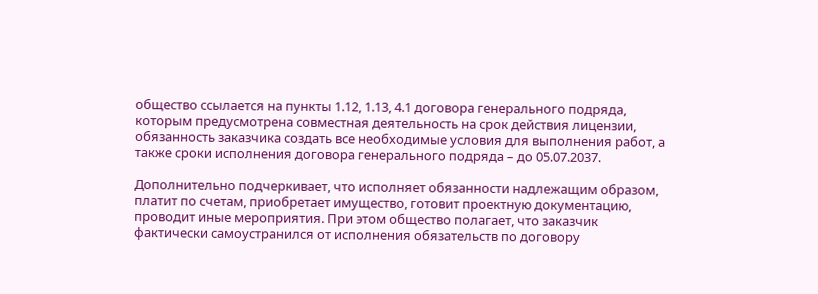общество ссылается на пункты 1.12, 1.13, 4.1 договора генерального подряда, которым предусмотрена совместная деятельность на срок действия лицензии, обязанность заказчика создать все необходимые условия для выполнения работ, а также сроки исполнения договора генерального подряда – до 05.07.2037.

Дополнительно подчеркивает, что исполняет обязанности надлежащим образом, платит по счетам, приобретает имущество, готовит проектную документацию, проводит иные мероприятия. При этом общество полагает, что заказчик фактически самоустранился от исполнения обязательств по договору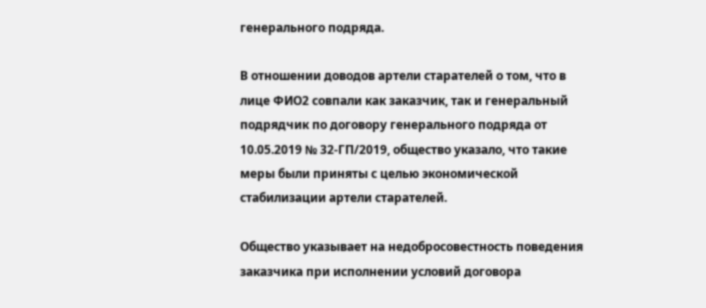генерального подряда.

В отношении доводов артели старателей о том, что в лице ФИО2 совпали как заказчик, так и генеральный подрядчик по договору генерального подряда от 10.05.2019 № 32-ГП/2019, общество указало, что такие меры были приняты с целью экономической стабилизации артели старателей.

Общество указывает на недобросовестность поведения заказчика при исполнении условий договора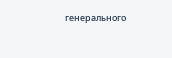генерального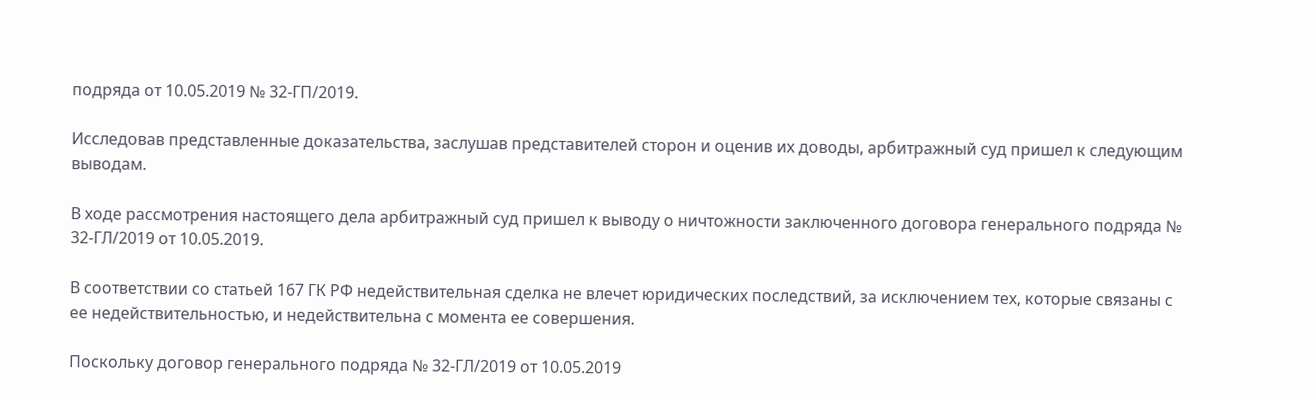подряда от 10.05.2019 № 32-ГП/2019.

Исследовав представленные доказательства, заслушав представителей сторон и оценив их доводы, арбитражный суд пришел к следующим выводам.

В ходе рассмотрения настоящего дела арбитражный суд пришел к выводу о ничтожности заключенного договора генерального подряда № 32-ГЛ/2019 от 10.05.2019.

В соответствии со статьей 167 ГК РФ недействительная сделка не влечет юридических последствий, за исключением тех, которые связаны с ее недействительностью, и недействительна с момента ее совершения.

Поскольку договор генерального подряда № 32-ГЛ/2019 от 10.05.2019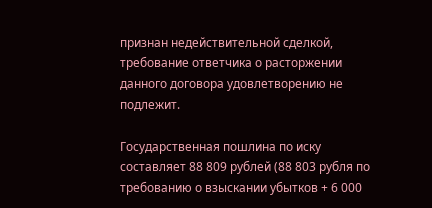признан недействительной сделкой, требование ответчика о расторжении данного договора удовлетворению не подлежит.

Государственная пошлина по иску составляет 88 809 рублей (88 803 рубля по требованию о взыскании убытков + 6 000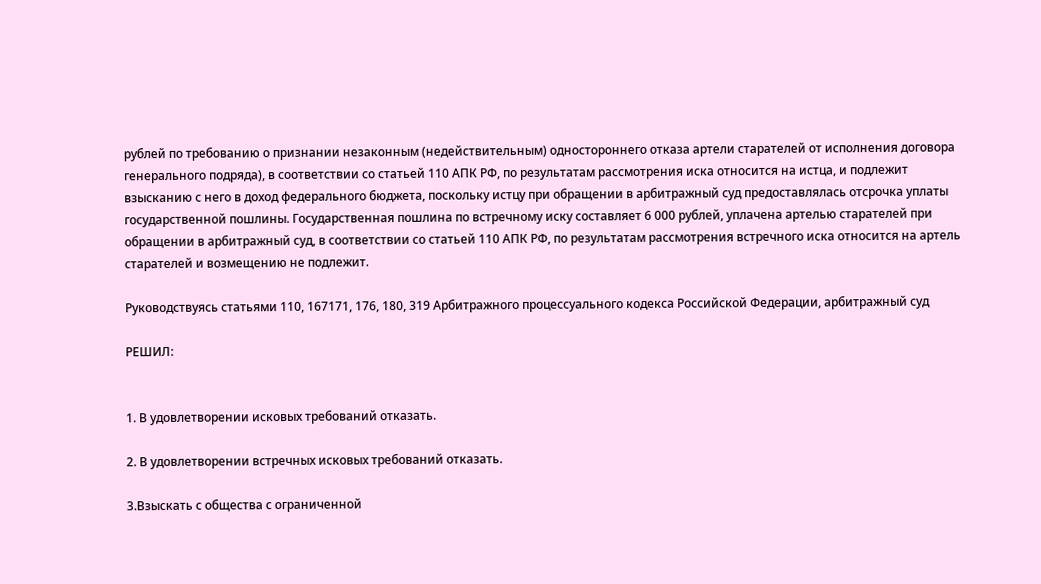рублей по требованию о признании незаконным (недействительным) одностороннего отказа артели старателей от исполнения договора генерального подряда), в соответствии со статьей 110 АПК РФ, по результатам рассмотрения иска относится на истца, и подлежит взысканию с него в доход федерального бюджета, поскольку истцу при обращении в арбитражный суд предоставлялась отсрочка уплаты государственной пошлины. Государственная пошлина по встречному иску составляет 6 000 рублей, уплачена артелью старателей при обращении в арбитражный суд, в соответствии со статьей 110 АПК РФ, по результатам рассмотрения встречного иска относится на артель старателей и возмещению не подлежит.

Руководствуясь статьями 110, 167171, 176, 180, 319 Арбитражного процессуального кодекса Российской Федерации, арбитражный суд

РЕШИЛ:


1. В удовлетворении исковых требований отказать.

2. В удовлетворении встречных исковых требований отказать.

3.Взыскать с общества с ограниченной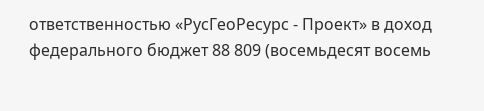ответственностью «РусГеоРесурс - Проект» в доход федерального бюджет 88 809 (восемьдесят восемь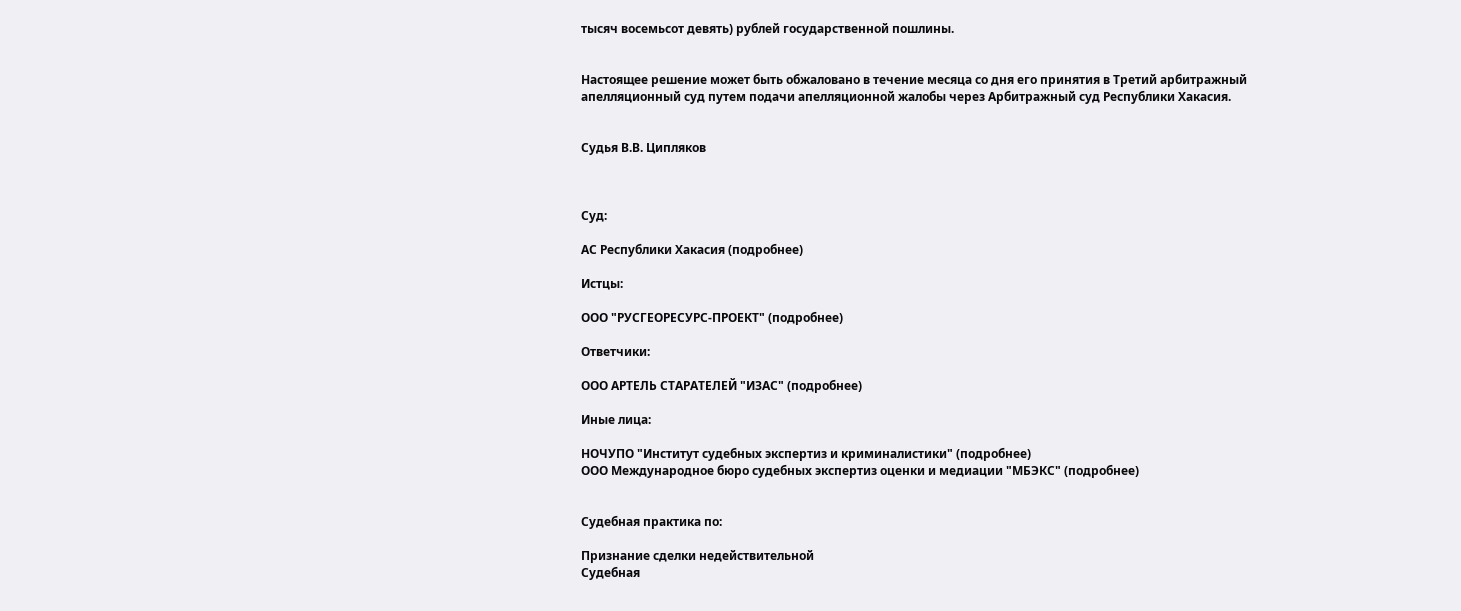тысяч восемьсот девять) рублей государственной пошлины.


Настоящее решение может быть обжаловано в течение месяца со дня его принятия в Третий арбитражный апелляционный суд путем подачи апелляционной жалобы через Арбитражный суд Республики Хакасия.


Судья В.В. Ципляков



Суд:

АС Республики Хакасия (подробнее)

Истцы:

ООО "РУСГЕОРЕСУРС-ПРОЕКТ" (подробнее)

Ответчики:

ООО АРТЕЛЬ СТАРАТЕЛЕЙ "ИЗАС" (подробнее)

Иные лица:

НОЧУПО "Институт судебных экспертиз и криминалистики" (подробнее)
ООО Международное бюро судебных экспертиз оценки и медиации "МБЭКС" (подробнее)


Судебная практика по:

Признание сделки недействительной
Судебная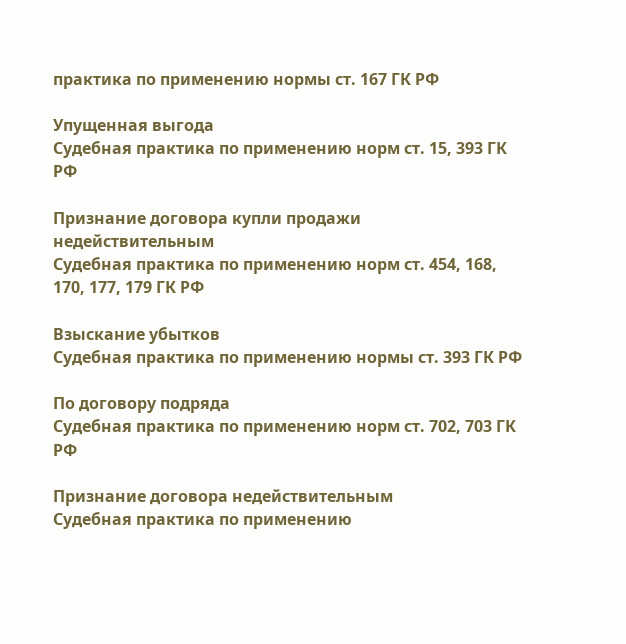практика по применению нормы ст. 167 ГК РФ

Упущенная выгода
Судебная практика по применению норм ст. 15, 393 ГК РФ

Признание договора купли продажи недействительным
Судебная практика по применению норм ст. 454, 168, 170, 177, 179 ГК РФ

Взыскание убытков
Судебная практика по применению нормы ст. 393 ГК РФ

По договору подряда
Судебная практика по применению норм ст. 702, 703 ГК РФ

Признание договора недействительным
Судебная практика по применению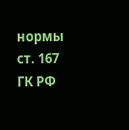нормы ст. 167 ГК РФ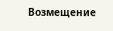Возмещение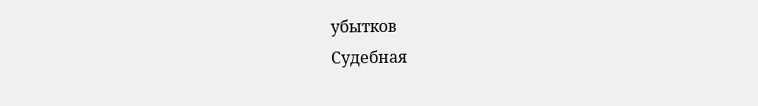убытков
Судебная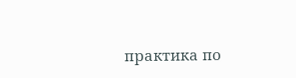практика по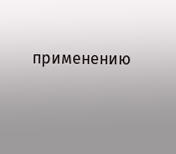применению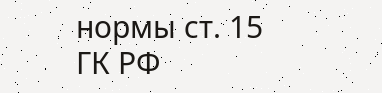нормы ст. 15 ГК РФ